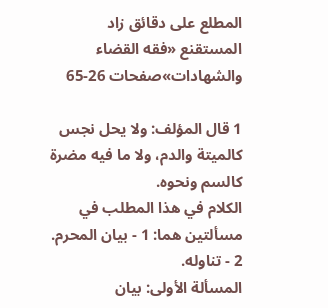المطلع على دقائق زاد المستقنع «فقه القضاء والشهادات»صفحات 26-65

1 قال المؤلف: ولا يحل نجس كالميتة والدم، ولا ما فيه مضرة كالسم ونحوه.
الكلام في هذا المطلب في مسألتين هما: 1 - بيان المحرم.
2 - تناوله.
المسألة الأولى: بيان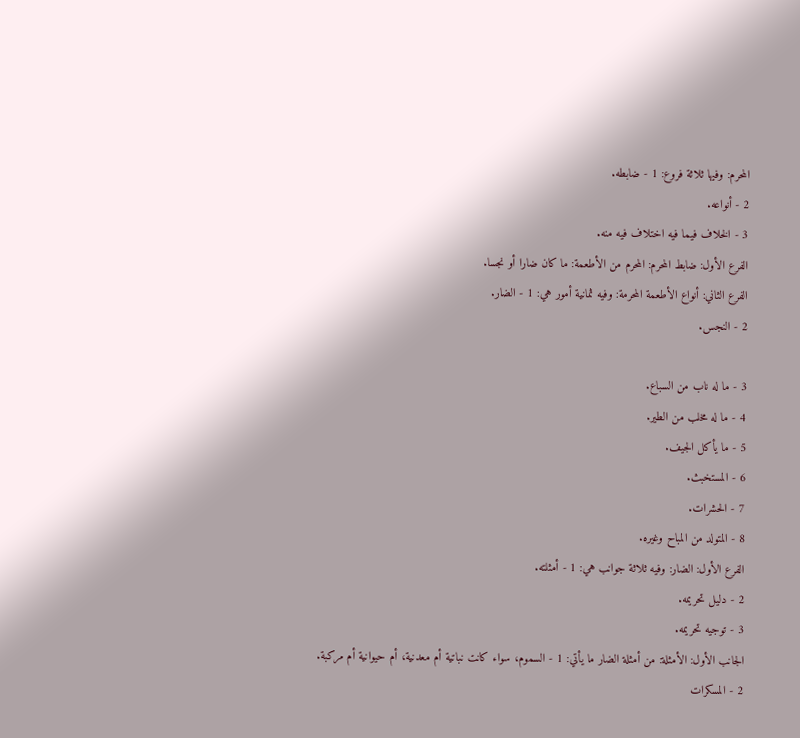المحرم: وفيها ثلاثة فروع: 1 - ضابطه.
2 - أنواعه.
3 - الخلاف فيما فيه اختلاف فيه منه.
الفرع الأول: ضابط المحرم: المحرم من الأطعمة: ما كان ضارا أو نجسا.
الفرع الثاني: أنواع الأطعمة المحرمة: وفيه ثمانية أمور هي: 1 - الضار.
2 - النجس.

3 - ما له ناب من السباع.
4 - ما له مخلب من الطير.
5 - ما يأكل الجيف.
6 - المستخبث.
7 - الحشرات.
8 - المتولد من المباح وغيره.
الفرع الأول: الضار: وفيه ثلاثة جوانب هي: 1 - أمثلته.
2 - دليل تحريمه.
3 - توجيه تحريمه.
الجانب الأول: الأمثلة: من أمثلة الضار ما يأتي: 1 - السموم، سواء كانت نباتية أم معدنية، أم حيوانية أم مركبة.
2 - المسكرات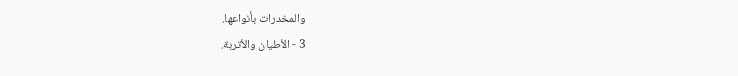والمخدرات بأنواعها.
3 - الأطيان والأتربة.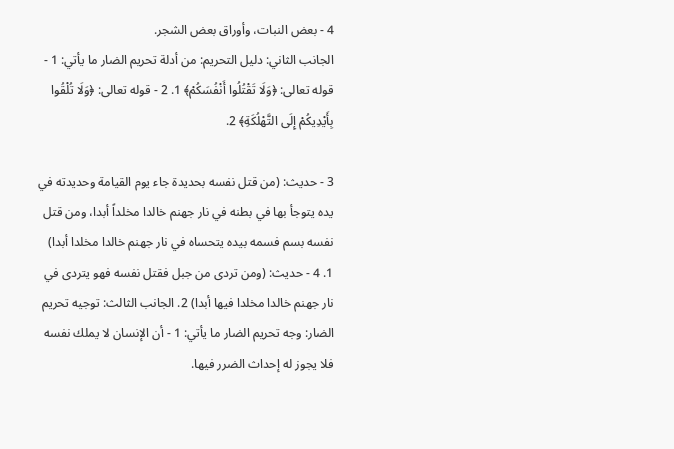4 - بعض النبات، وأوراق بعض الشجر.
الجانب الثاني: دليل التحريم: من أدلة تحريم الضار ما يأتي: 1 - قوله تعالى: ﴿وَلَا تَقْتُلُوا أَنْفُسَكُمْ﴾ 1. 2 - قوله تعالى: ﴿وَلَا تُلْقُوا بِأَيْدِيكُمْ إِلَى التَّهْلُكَةِ﴾ 2.

3 - حديث: (من قتل نفسه بحديدة جاء يوم القيامة وحديدته في يده يتوجأ بها في بطنه في نار جهنم خالدا مخلداً أبدا، ومن قتل نفسه بسم فسمه بيده يتحساه في نار جهنم خالدا مخلدا أبدا) 1. 4 - حديث: (ومن تردى من جبل فقتل نفسه فهو يتردى في نار جهنم خالدا مخلدا فيها أبدا) 2. الجانب الثالث: توجيه تحريم الضار: وجه تحريم الضار ما يأتي: 1 - أن الإنسان لا يملك نفسه فلا يجوز له إحداث الضرر فيها.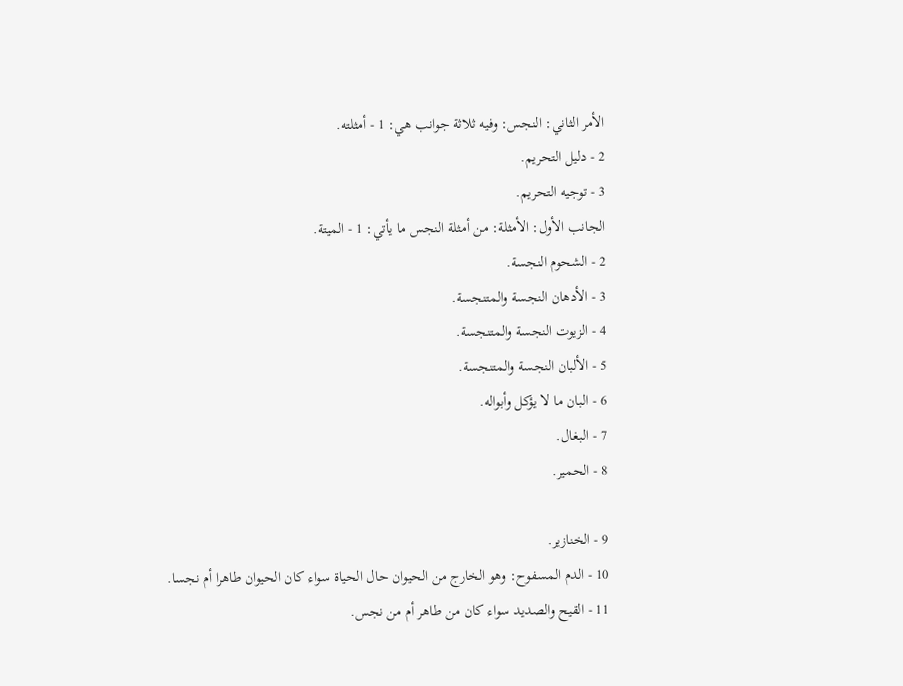الأمر الثاني: النجس: وفيه ثلاثة جوانب هي: 1 - أمثلته.
2 - دليل التحريم.
3 - توجيه التحريم.
الجانب الأول: الأمثلة: من أمثلة النجس ما يأتي: 1 - الميتة.
2 - الشحوم النجسة.
3 - الأدهان النجسة والمتنجسة.
4 - الزيوت النجسة والمتنجسة.
5 - الألبان النجسة والمتنجسة.
6 - البان ما لا يؤكل وأبواله.
7 - البغال.
8 - الحمير.

9 - الخنازير.
10 - الدم المسفوح: وهو الخارج من الحيوان حال الحياة سواء كان الحيوان طاهرا أم نجسا.
11 - القيح والصديد سواء كان من طاهر أم من نجس.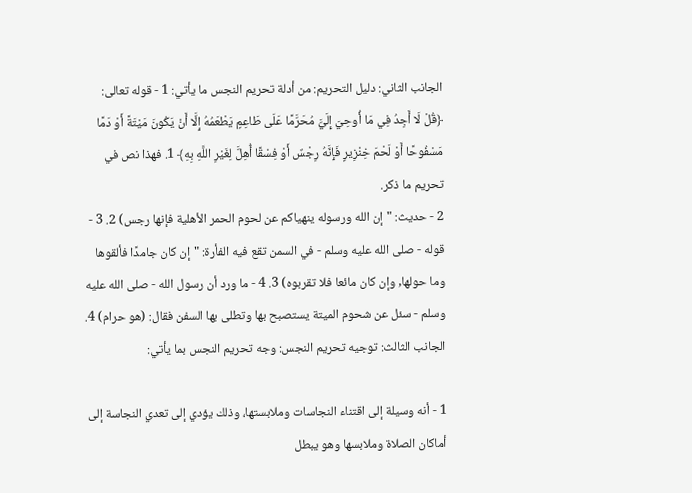الجانب الثاني: دليل التحريم: من أدلة تحريم النجس ما يأتي: 1 - قوله تعالى: ﴿قُلْ لَا أَجِدُ فِي مَا أُوحِيَ إِلَيَّ مُحَرَّمًا عَلَى طَاعِمٍ يَطْعَمُهُ إِلَّا أَنْ يَكُونَ مَيْتَةً أَوْ دَمًا مَسْفُوحًا أَوْ لَحْمَ خِنْزِيرٍ فَإِنَّهُ رِجْسٌ أَوْ فِسْقًا أُهِلَّ لِغَيْرِ اللَّهِ بِهِ﴾ 1. فهذا نص في تحريم ما ذكر.
2 - حديث: "إن الله ورسوله ينهياكم عن لحوم الحمر الأهلية فإنها رجس) 2. 3 - قوله - صلى الله عليه وسلم - في السمن تقع فيه الفأرة: "إن كان جامدًا فألقوها وما حولها, وإن كان مائعا فلا تقربوه) 3. 4 - ما ورد أن رسول الله - صلى الله عليه وسلم - سئل عن شحوم الميتة يستصبح بها وتطلى بها السفن فقال: (هو حرام) 4. الجانب الثالث: توجيه تحريم النجس: وجه تحريم النجس بما يأتي:

1 - أنه وسيلة إلى اقتناء النجاسات وملابستها، وذلك يؤدي إلى تعدي النجاسة إلى أماكان الصلاة وملابسها وهو يبطل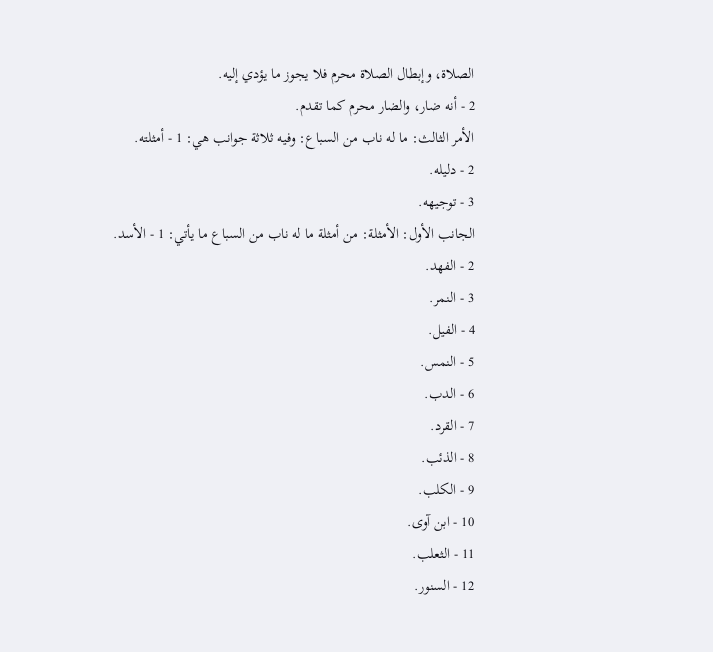الصلاة، وإبطال الصلاة محرم فلا يجوز ما يؤدي إليه.
2 - أنه ضار، والضار محرم كما تقدم.
الأمر الثالث: ما له ناب من السباع: وفيه ثلاثة جوانب هي: 1 - أمثلته.
2 - دليله.
3 - توجيهه.
الجانب الأول: الأمثلة: من أمثلة ما له ناب من السباع ما يأتي: 1 - الأسد.
2 - الفهد.
3 - النمر.
4 - الفيل.
5 - النمس.
6 - الدب.
7 - القرد.
8 - الذئب.
9 - الكلب.
10 - ابن آوى.
11 - الثعلب.
12 - السنور.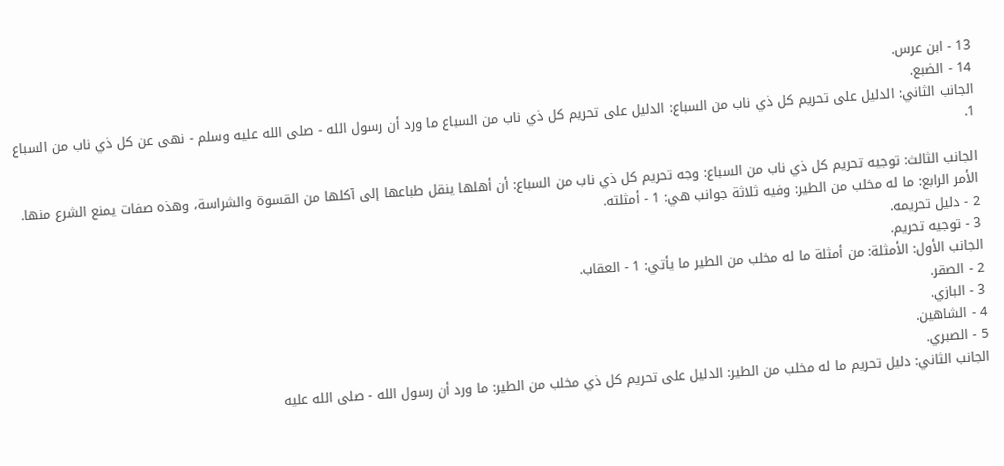13 - ابن عرس.
14 - الضبع.
الجانب الثاني: الدليل على تحريم كل ذي ناب من السباع: الدليل على تحريم كل ذي ناب من السباع ما ورد أن رسول الله - صلى الله عليه وسلم - نهى عن كل ذي ناب من السباع 1.

الجانب الثالث: توجيه تحريم كل ذي ناب من السباع: وجه تحريم كل ذي ناب من السباع: أن أهلها ينقل طباعها إلى آكلها من القسوة والشراسة، وهذه صفات يمنع الشرع منها.
الأمر الرابع: ما له مخلب من الطير: وفيه ثلاثة جوانب هي: 1 - أمثلته.
2 - دليل تحريمه.
3 - توجيه تحريم.
الجانب الأول: الأمثلة: من أمثلة ما له مخلب من الطير ما يأتي: 1 - العقاب.
2 - الصقر.
3 - البازي.
4 - الشاهين.
5 - الصبري.
الجانب الثاني: دليل تحريم ما له مخلب من الطير: الدليل على تحريم كل ذي مخلب من الطير: ما ورد أن رسول الله - صلى الله عليه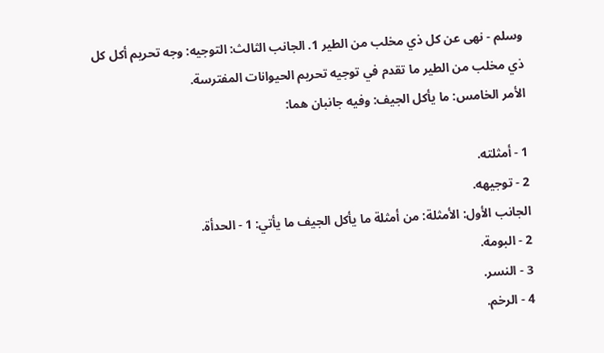وسلم - نهى عن كل ذي مخلب من الطير 1. الجانب الثالث: التوجيه: وجه تحريم أكل كل ذي مخلب من الطير ما تقدم في توجيه تحريم الحيوانات المفترسة.
الأمر الخامس: ما يأكل الجيف: وفيه جانبان هما:

1 - أمثلته.
2 - توجيهه.
الجانب الأول: الأمثلة: من أمثلة ما يأكل الجيف ما يأتي: 1 - الحدأة.
2 - البومة.
3 - النسر.
4 - الرخم.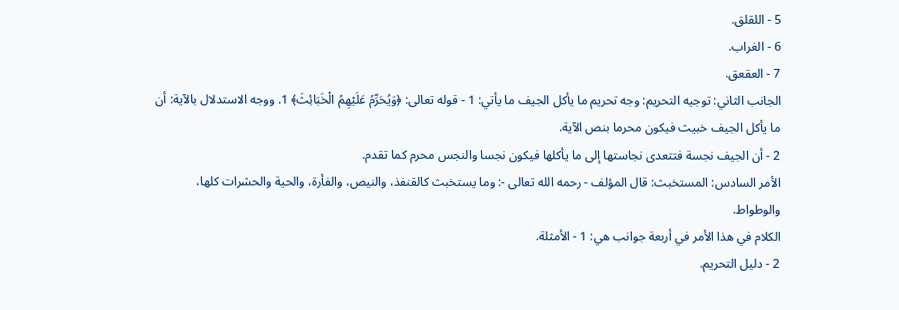5 - اللقلق.
6 - الغراب.
7 - العقعق.
الجانب الثاني: توجيه التحريم: وجه تحريم ما يأكل الجيف ما يأتي: 1 - قوله تعالى: ﴿وَيُحَرِّمُ عَلَيْهِمُ الْخَبَائِثَ﴾ 1. ووجه الاستدلال بالآية: أن ما يأكل الجيف خبيث فيكون محرما بنص الآية.
2 - أن الجيف نجسة فتتعدى نجاستها إلى ما يأكلها فيكون نجسا والنجس محرم كما تقدم.
الأمر السادس: المستخبث: قال المؤلف - رحمه الله تعالى -: وما يستخبث كالقنفذ، والنيص، والفأرة، والحية والحشرات كلها، والوطواط.
الكلام في هذا الأمر في أربعة جوانب هي: 1 - الأمثلة.
2 - دليل التحريم.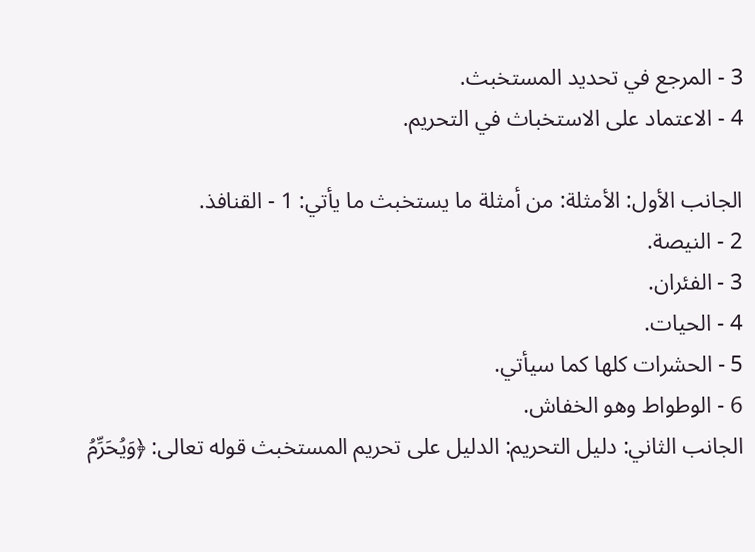3 - المرجع في تحديد المستخبث.
4 - الاعتماد على الاستخباث في التحريم.

الجانب الأول: الأمثلة: من أمثلة ما يستخبث ما يأتي: 1 - القنافذ.
2 - النيصة.
3 - الفئران.
4 - الحيات.
5 - الحشرات كلها كما سيأتي.
6 - الوطواط وهو الخفاش.
الجانب الثاني: دليل التحريم: الدليل على تحريم المستخبث قوله تعالى: ﴿وَيُحَرِّمُ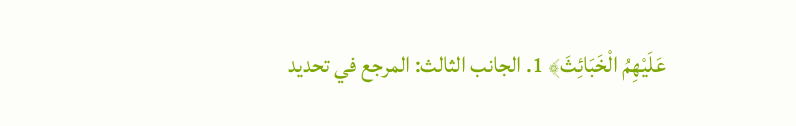عَلَيْهِمُ الْخَبَائِثَ﴾ 1. الجانب الثالث: المرجع في تحديد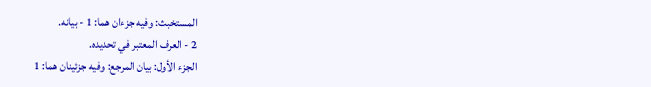المستخبث: وفيه جزءان هما: 1 - بيانه.
2 - العرف المعتبر في تحديده.
الجزء الأول: بيان المرجع: وفيه جزئينان هما: 1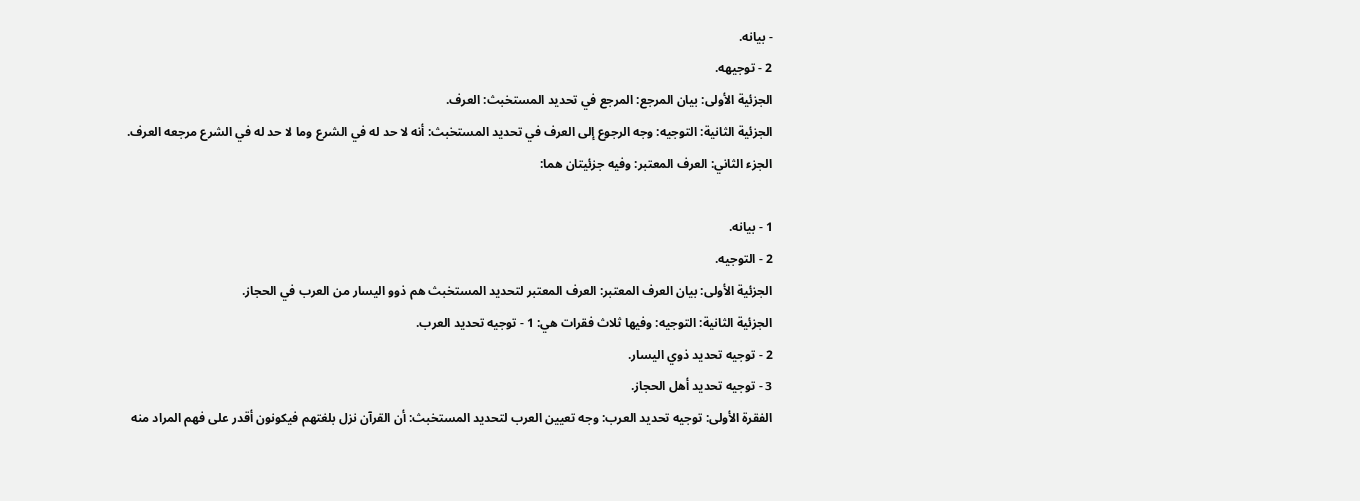- بيانه.
2 - توجيهه.
الجزئية الأولى: بيان المرجع: المرجع في تحديد المستخبث: العرف.
الجزئية الثانية: التوجيه: وجه الرجوع إلى العرف في تحديد المستخبث: أنه لا حد له في الشرع وما لا حد له في الشرع مرجعه العرف.
الجزء الثاني: العرف المعتبر: وفيه جزئيتان هما:

1 - بيانه.
2 - التوجيه.
الجزئية الأولى: بيان العرف المعتبر: العرف المعتبر لتحديد المستخبث هم ذوو اليسار من العرب في الحجاز.
الجزئية الثانية: التوجيه: وفيها ثلاث فقرات هي: 1 - توجيه تحديد العرب.
2 - توجيه تحديد ذوي اليسار.
3 - توجيه تحديد أهل الحجاز.
الفقرة الأولى: توجيه تحديد العرب: وجه تعيين العرب لتحديد المستخبث: أن القرآن نزل بلغتهم فيكونون أقدر على فهم المراد منه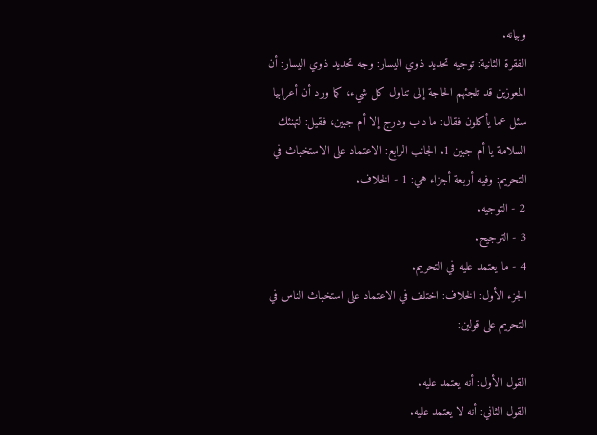وبيانه.
الفقرة الثانية: توجيه تحديد ذوي اليسار: وجه تحديد ذوي اليسار: أن المعوزين قد تلجئهم الحاجة إلى تناول كل شيء، كما ورد أن أعرابيا سئل عما يأكلون فقال: ما دب ودرج إلا أم جبين، فقيل: لتهنئك السلامة يا أم جبين 1. الجانب الرابع: الاعتماد على الاستخباث في التحريم: وفيه أربعة أجزاء هي: 1 - الخلاف.
2 - التوجيه.
3 - الترجيح.
4 - ما يعتمد عليه في التحريم.
الجزء الأول: الخلاف: اختلف في الاعتماد على استخباث الناس في التحريم على قولين:

القول الأول: أنه يعتمد عليه.
القول الثاني: أنه لا يعتمد عليه.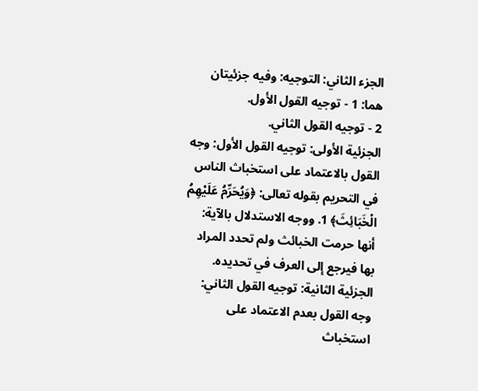الجزء الثاني: التوجيه: وفيه جزئيتان هما: 1 - توجيه القول الأول.
2 - توجيه القول الثاني.
الجزئية الأولى: توجيه القول الأول: وجه القول بالاعتماد على استخباث الناس في التحريم بقوله تعالى: ﴿وَيُحَرِّمُ عَلَيْهِمُ الْخَبَائِثَ﴾ 1. ووجه الاستدلال بالآية: أنها حرمت الخبائث ولم تحدد المراد بها فيرجع إلى العرف في تحديده.
الجزئية الثانية: توجيه القول الثاني: وجه القول بعدم الاعتماد على استخباث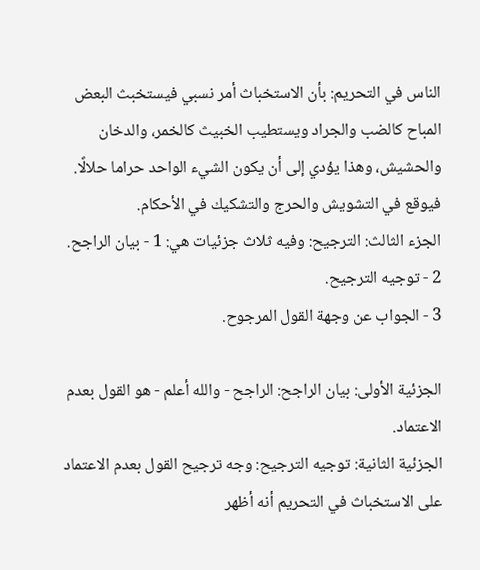الناس في التحريم: بأن الاستخباث أمر نسبي فيستخبث البعض المباح كالضب والجراد ويستطيب الخبيث كالخمر، والدخان والحشيش، وهذا يؤدي إلى أن يكون الشيء الواحد حراما حلالًا.
فيوقع في التشويش والحرج والتشكيك في الأحكام.
الجزء الثالث: الترجيح: وفيه ثلاث جزئيات هي: 1 - بيان الراجح.
2 - توجيه الترجيح.
3 - الجواب عن وجهة القول المرجوح.

الجزئية الأولى: بيان الراجح: الراجح - والله أعلم - هو القول بعدم الاعتماد.
الجزئية الثانية: توجيه الترجيح: وجه ترجيح القول بعدم الاعتماد على الاستخباث في التحريم أنه أظهر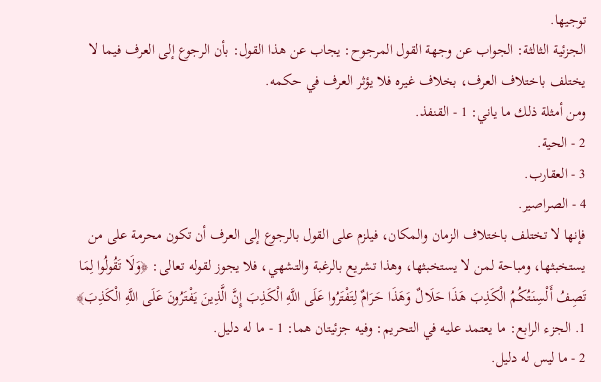توجيها.
الجزئية الثالثة: الجواب عن وجهة القول المرجوح: يجاب عن هذا القول: بأن الرجوع إلى العرف فيما لا يختلف باختلاف العرف، بخلاف غيره فلا يؤثر العرف في حكمه.
ومن أمثلة ذلك ما ياني: 1 - القنفذ.
2 - الحية.
3 - العقارب.
4 - الصراصير.
فإنها لا تختلف باختلاف الزمان والمكان، فيلزم على القول بالرجوع إلى العرف أن تكون محرمة على من يستخبثها، ومباحة لمن لا يستخبثها، وهذا تشريع بالرغبة والتشهي، فلا يجوز لقوله تعالى: ﴿وَلَا تَقُولُوا لِمَا تَصِفُ أَلْسِنَتُكُمُ الْكَذِبَ هَذَا حَلَالٌ وَهَذَا حَرَامٌ لِتَفْتَرُوا عَلَى اللَّهِ الْكَذِبَ إِنَّ الَّذِينَ يَفْتَرُونَ عَلَى اللَّهِ الْكَذِبَ﴾ 1. الجزء الرابع: ما يعتمد عليه في التحريم: وفيه جزئيتان هما: 1 - ما له دليل.
2 - ما ليس له دليل.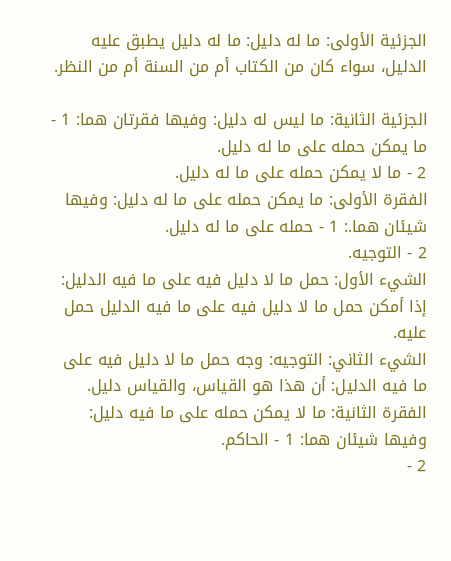الجزئية الأولى: ما له دليل: ما له دليل يطبق عليه الدليل، سواء كان من الكتاب أم من السنة أم من النظر.

الجزئية الثانية: ما ليس له دليل: وفيها فقرتان هما: 1 - ما يمكن حمله على ما له دليل.
2 - ما لا يمكن حمله على ما له دليل.
الفقرة الأولى: ما يمكن حمله على ما له دليل: وفيها شيئان هما.: 1 - حمله على ما له دليل.
2 - التوجيه.
الشيء الأول: حمل ما لا دليل فيه على ما فيه الدليل: إذا أمكن حمل ما لا دليل فيه على ما فيه الدليل حمل عليه.
الشيء الثاني: التوجيه: وجه حمل ما لا دليل فيه على ما فيه الدليل: أن هذا هو القياس، والقياس دليل.
الفقرة الثانية: ما لا يمكن حمله على ما فيه دليل: وفيها شيئان هما: 1 - الحاكم.
2 -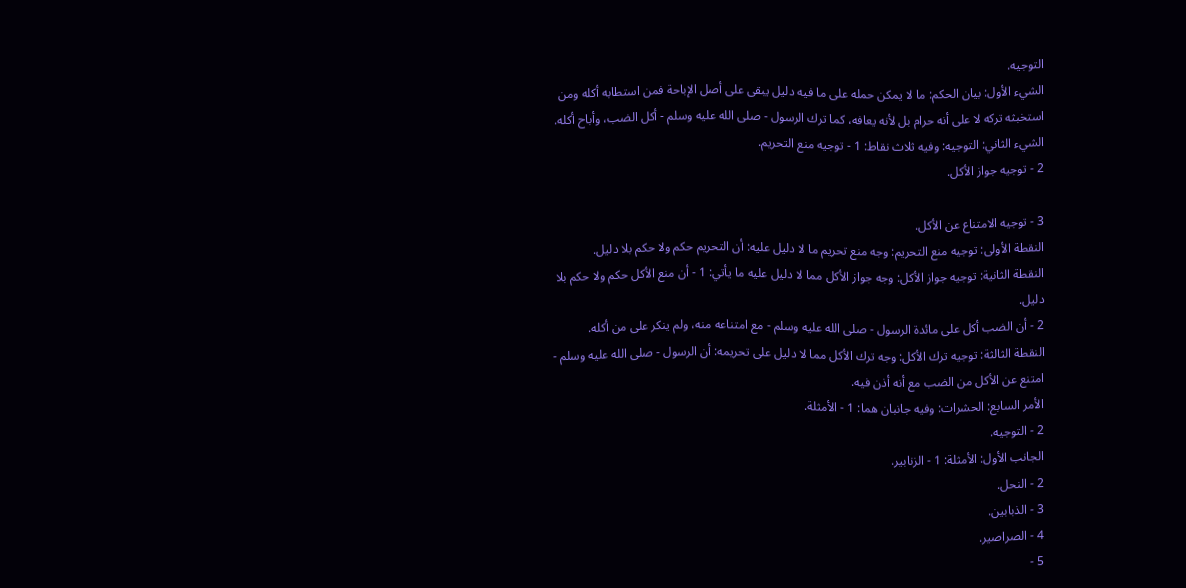التوجيه.
الشيء الأول: بيان الحكم: ما لا يمكن حمله على ما فيه دليل يبقى على أصل الإباحة فمن استطابه أكله ومن استخبثه تركه لا على أنه حرام بل لأنه يعافه، كما ترك الرسول - صلى الله عليه وسلم - أكل الضب، وأباح أكله.
الشيء الثاني: التوجيه: وفيه ثلاث نقاط: 1 - توجيه منع التحريم.
2 - توجيه جواز الأكل.

3 - توجيه الامتناع عن الأكل.
النقطة الأولى: توجيه منع التحريم: وجه منع تحريم ما لا دليل عليه: أن التحريم حكم ولا حكم بلا دليل.
النقطة الثانية: توجيه جواز الأكل: وجه جواز الأكل مما لا دليل عليه ما يأتي: 1 - أن منع الأكل حكم ولا حكم بلا دليل.
2 - أن الضب أكل على مائدة الرسول - صلى الله عليه وسلم - مع امتناعه منه، ولم ينكر على من أكله.
النقطة الثالثة: توجيه ترك الأكل: وجه ترك الأكل مما لا دليل على تحريمه: أن الرسول - صلى الله عليه وسلم - امتنع عن الأكل من الضب مع أنه أذن فيه.
الأمر السابع: الحشرات: وفيه جانبان هما: 1 - الأمثلة.
2 - التوجيه.
الجانب الأول: الأمثلة: 1 - الزنابير.
2 - النحل.
3 - الذبابين.
4 - الصراصير.
5 -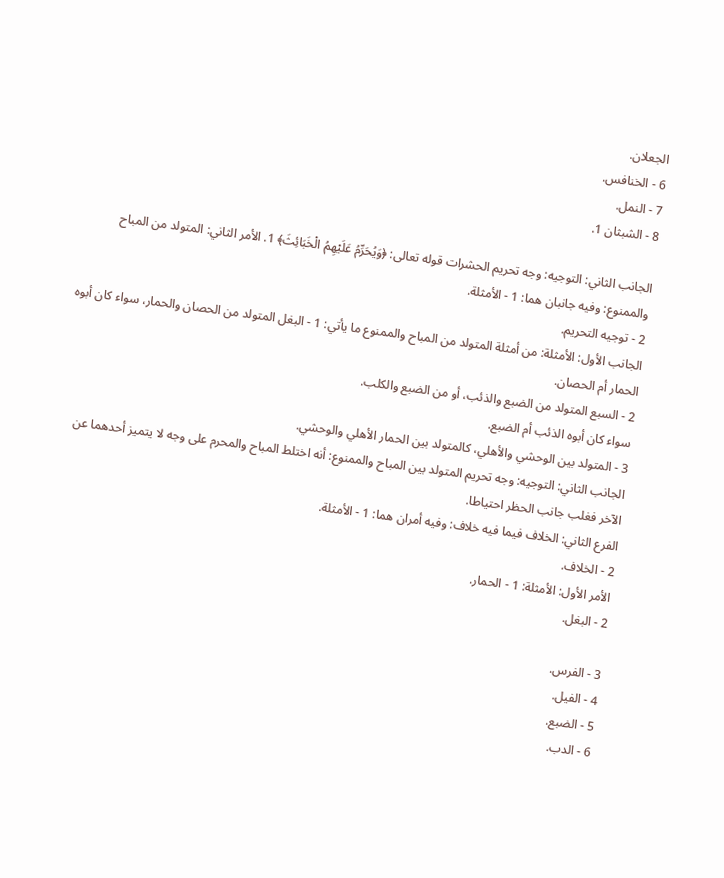الجعلان.
6 - الخنافس.
7 - النمل.
8 - الشبثان 1.

الجانب الثاني: التوجيه: وجه تحريم الحشرات قوله تعالى: ﴿وَيُحَرِّمُ عَلَيْهِمُ الْخَبَائِثَ﴾ 1. الأمر الثاني: المتولد من المباح والممنوع: وفيه جانبان هما: 1 - الأمثلة.
2 - توجيه التحريم.
الجانب الأول: الأمثلة: من أمثلة المتولد من المباح والممنوع ما يأتي: 1 - البغل المتولد من الحصان والحمار، سواء كان أبوه الحمار أم الحصان.
2 - السبع المتولد من الضبع والذئب، أو من الضبع والكلب.
سواء كان أبوه الذئب أم الضبع.
3 - المتولد بين الوحشي والأهلي، كالمتولد بين الحمار الأهلي والوحشي.
الجانب الثاني: التوجيه: وجه تحريم المتولد بين المباح والممنوع: أنه اختلط المباح والمحرم على وجه لا يتميز أحدهما عن الآخر فغلب جانب الحظر احتياطا.
الفرع الثاني: الخلاف فيما فيه خلاف: وفيه أمران هما: 1 - الأمثلة.
2 - الخلاف.
الأمر الأول: الأمثلة: 1 - الحمار.
2 - البغل.

3 - الفرس.
4 - الفيل.
5 - الضبع.
6 - الدب.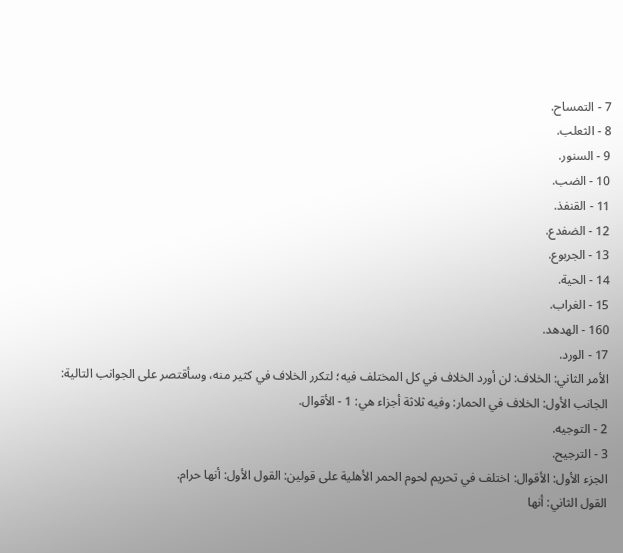7 - التمساح.
8 - الثعلب.
9 - السنور.
10 - الضب.
11 - القنفذ.
12 - الضفدع.
13 - الجربوع.
14 - الحية.
15 - الغراب.
160 - الهدهد.
17 - الورد.
الأمر الثاني: الخلاف: لن أورد الخلاف في كل المختلف فيه؛ لتكرر الخلاف في كثير منه، وسأقتصر على الجوانب التالية: الجانب الأول: الخلاف في الحمار: وفيه ثلاثة أجزاء هي: 1 - الأقوال.
2 - التوجيه.
3 - الترجيح.
الجزء الأول: الأقوال: اختلف في تحريم لحوم الحمر الأهلية على قولين: القول الأول: أنها حرام.
القول الثاني: أنها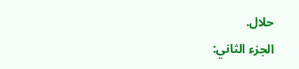حلال.
الجزء الثاني: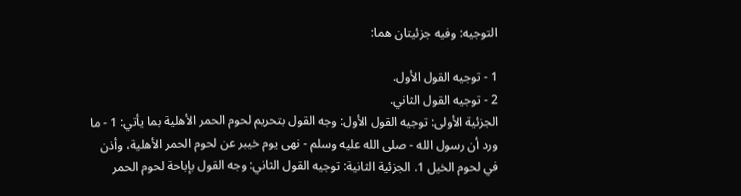التوجيه: وفيه جزئيتان هما:

1 - توجيه القول الأول.
2 - توجيه القول الثاني.
الجزئية الأولى: توجيه القول الأول: وجه القول بتحريم لحوم الحمر الأهلية بما يأتي: 1 - ما ورد أن رسول الله - صلى الله عليه وسلم - نهى يوم خيبر عن لحوم الحمر الأهلية، وأذن في لحوم الخيل 1. الجزئية الثانية: توجيه القول الثاني: وجه القول بإباحة لحوم الحمر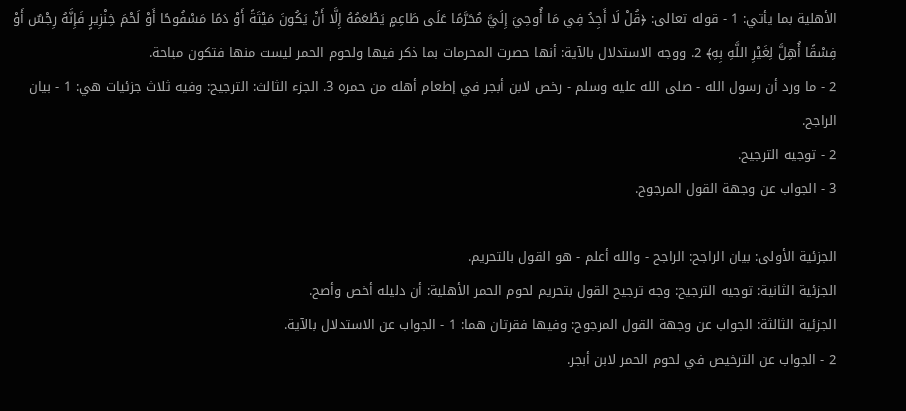الأهلية بما يأتي: 1 - قوله تعالى: ﴿قُلْ لَا أَجِدُ فِي مَا أُوحِيَ إِلَيَّ مُحَرَّمًا عَلَى طَاعِمٍ يَطْعَمُهُ إِلَّا أَنْ يَكُونَ مَيْتَةً أَوْ دَمًا مَسْفُوحًا أَوْ لَحْمَ خِنْزِيرٍ فَإِنَّهُ رِجْسٌ أَوْ فِسْقًا أُهِلَّ لِغَيْرِ اللَّهِ بِهِ﴾ 2. ووجه الاستدلال بالآية: أنها حصرت المحرمات بما ذكر فيها ولحوم الحمر ليست منها فتكون مباحة.
2 - ما ورد أن رسول الله - صلى الله عليه وسلم - رخص لابن أبجر في إطعام أهله من حمره 3. الجزء الثالث: الترجيح: وفيه ثلاث جزئيات هي: 1 - بيان الراجح.
2 - توجيه الترجيح.
3 - الجواب عن وجهة القول المرجوح.

الجزئية الأولى: بيان الراجح: الراجح - والله أعلم - هو القول بالتحريم.
الجزئية الثانية: توجيه الترجيح: وجه ترجيح القول بتحريم لحوم الحمر الأهلية: أن دليله أخص وأصح.
الجزئية الثالثة: الجواب عن وجهة القول المرجوح: وفيها فقرتان هما: 1 - الجواب عن الاستدلال بالآية.
2 - الجواب عن الترخيص في لحوم الحمر لابن أبجر.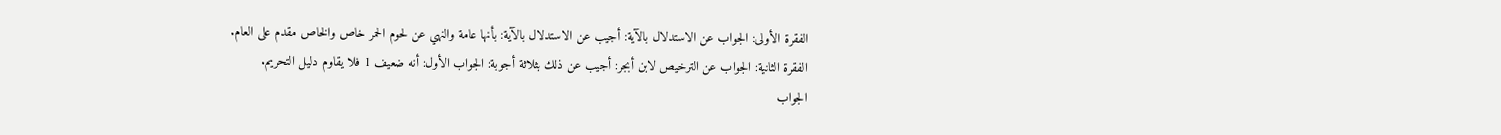الفقرة الأولى: الجواب عن الاستدلال بالآية: أجيب عن الاستدلال بالآية: بأنها عامة والنهي عن لحوم الحمر خاص والخاص مقدم على العام.
الفقرة الثانية: الجواب عن الترخيص لابن أبجر: أجيب عن ذلك بثلاثة أجوبة: الجواب الأول: أنه ضعيف 1 فلا يقاوم دليل التحريم.
الجواب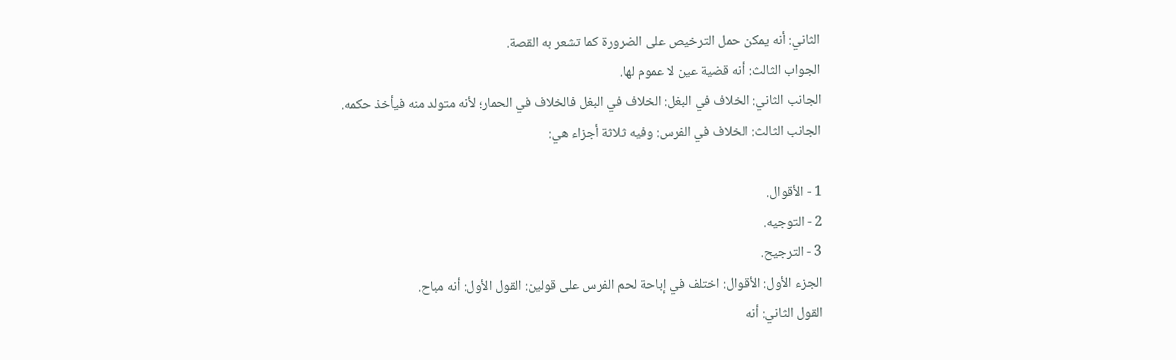الثاني: أنه يمكن حمل الترخيص على الضرورة كما تشعر به القصة.
الجواب الثالث: أنه قضية عين لا عموم لها.
الجانب الثاني: الخلاف في البغل: الخلاف في البغل فالخلاف في الحمار؛ لأنه متولد منه فيأخذ حكمه.
الجانب الثالث: الخلاف في الفرس: وفيه ثلاثة أجزاء هي:

1 - الأقوال.
2 - التوجيه.
3 - الترجيح.
الجزء الأول: الأقوال: اختلف في إباحة لحم الفرس على قولين: القول الأول: أنه مباح.
القول الثاني: أنه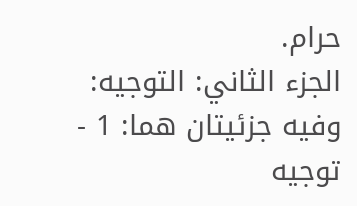حرام.
الجزء الثاني: التوجيه: وفيه جزئيتان هما: 1 - توجيه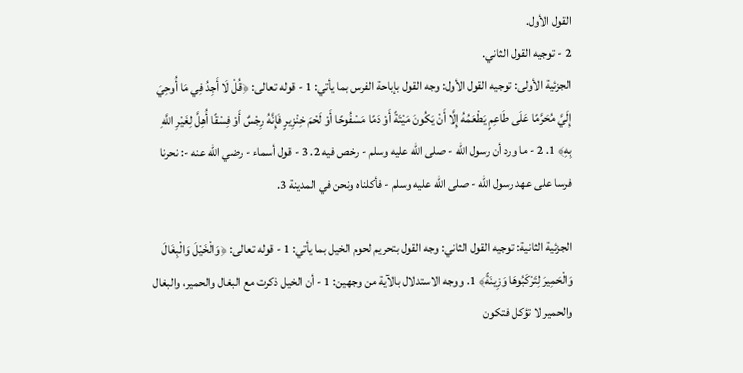القول الأول.
2 - توجيه القول الثاني.
الجزئية الأولى: توجيه القول الأول: وجه القول بإباحة الفرس بما يأتي: 1 - قوله تعالى: ﴿قُلْ لَا أَجِدُ فِي مَا أُوحِيَ إِلَيَّ مُحَرَّمًا عَلَى طَاعِمٍ يَطْعَمُهُ إِلَّا أَنْ يَكُونَ مَيْتَةً أَوْ دَمًا مَسْفُوحًا أَوْ لَحْمَ خِنْزِيرٍ فَإِنَّهُ رِجْسٌ أَوْ فِسْقًا أُهِلَّ لِغَيْرِ اللَّهِ بِهِ﴾ 1. 2 - ما ورد أن رسول الله - صلى الله عليه وسلم - رخص فيه 2. 3 - قول أسماء - رضي الله عنه -: نحرنا فرسا على عهد رسول الله - صلى الله عليه وسلم - فأكلناه ونحن في المدينة 3.

الجزئية الثانية: توجيه القول الثاني: وجه القول بتحريم لحوم الخيل بما يأتي: 1 - قوله تعالى: ﴿وَالْخَيْلَ وَالْبِغَالَ وَالْحَمِيرَ لِتَرْكَبُوهَا وَزِينَةً﴾ 1. ووجه الاستدلال بالآية من وجهين: 1 - أن الخيل ذكرت مع البغال والحمير، والبغال والحمير لا تؤكل فتكون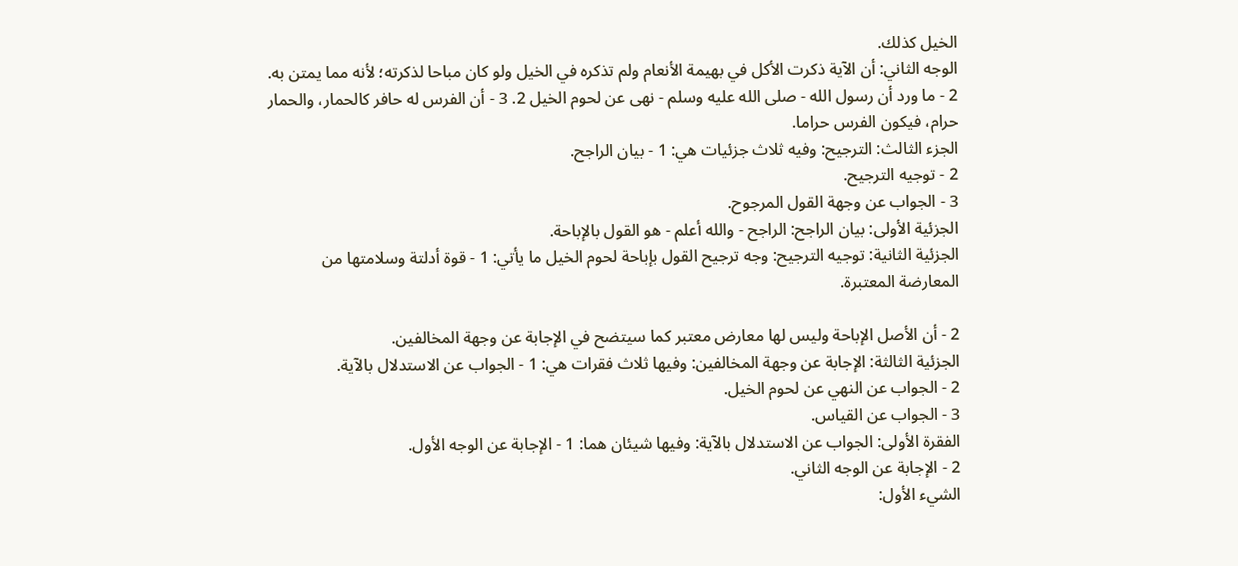الخيل كذلك.
الوجه الثاني: أن الآية ذكرت الأكل في بهيمة الأنعام ولم تذكره في الخيل ولو كان مباحا لذكرته؛ لأنه مما يمتن به.
2 - ما ورد أن رسول الله - صلى الله عليه وسلم - نهى عن لحوم الخيل 2. 3 - أن الفرس له حافر كالحمار، والحمار حرام، فيكون الفرس حراما.
الجزء الثالث: الترجيح: وفيه ثلاث جزئيات هي: 1 - بيان الراجح.
2 - توجيه الترجيح.
3 - الجواب عن وجهة القول المرجوح.
الجزئية الأولى: بيان الراجح: الراجح - والله أعلم - هو القول بالإباحة.
الجزئية الثانية: توجيه الترجيح: وجه ترجيح القول بإباحة لحوم الخيل ما يأتي: 1 - قوة أدلتة وسلامتها من المعارضة المعتبرة.

2 - أن الأصل الإباحة وليس لها معارض معتبر كما سيتضح في الإجابة عن وجهة المخالفين.
الجزئية الثالثة: الإجابة عن وجهة المخالفين: وفيها ثلاث فقرات هي: 1 - الجواب عن الاستدلال بالآية.
2 - الجواب عن النهي عن لحوم الخيل.
3 - الجواب عن القياس.
الفقرة الأولى: الجواب عن الاستدلال بالآية: وفيها شيئان هما: 1 - الإجابة عن الوجه الأول.
2 - الإجابة عن الوجه الثاني.
الشيء الأول: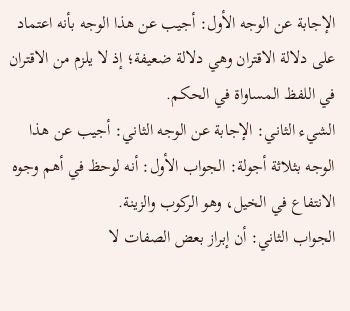الإجابة عن الوجه الأول: أجيب عن هذا الوجه بأنه اعتماد على دلالة الاقتران وهي دلالة ضعيفة؛ إذ لا يلزم من الاقتران في اللفظ المساواة في الحكم.
الشيء الثاني: الإجابة عن الوجه الثاني: أجيب عن هذا الوجه بثلاثة أجولة: الجواب الأول: أنه لوحظ في أهم وجوه الانتفاع في الخيل، وهو الركوب والزينة.
الجواب الثاني: أن إبراز بعض الصفات لا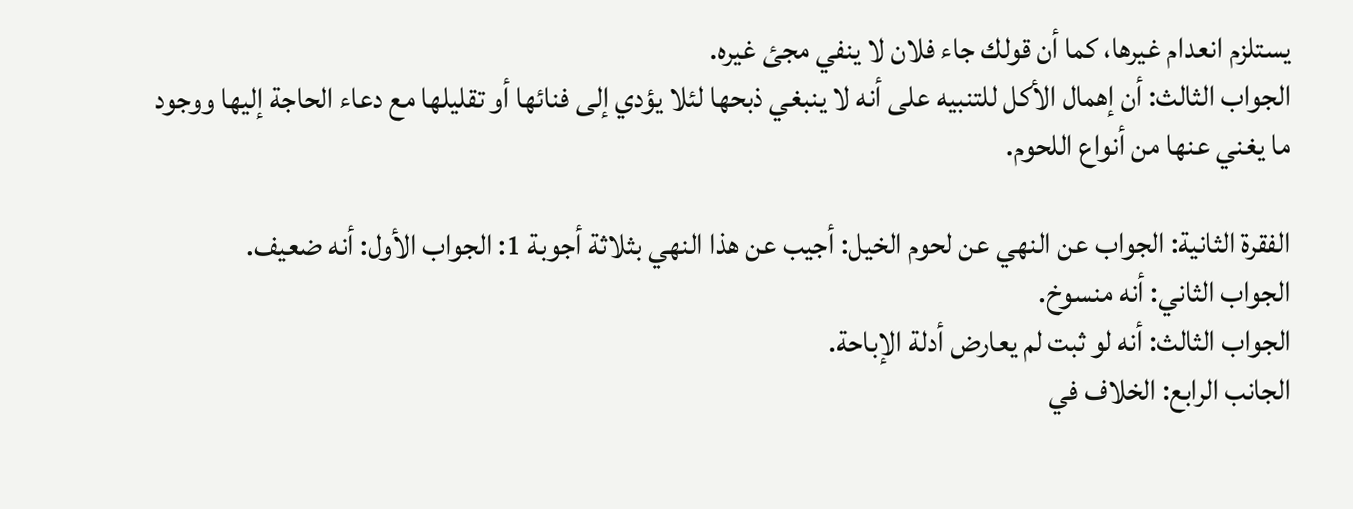يستلزم انعدام غيرها، كما أن قولك جاء فلان لا ينفي مجئ غيره.
الجواب الثالث: أن إهمال الأكل للتنبيه على أنه لا ينبغي ذبحها لئلا يؤدي إلى فنائها أو تقليلها مع دعاء الحاجة إليها ووجود ما يغني عنها من أنواع اللحوم.

الفقرة الثانية: الجواب عن النهي عن لحوم الخيل: أجيب عن هذا النهي بثلاثة أجوبة 1: الجواب الأول: أنه ضعيف.
الجواب الثاني: أنه منسوخ.
الجواب الثالث: أنه لو ثبت لم يعارض أدلة الإباحة.
الجانب الرابع: الخلاف في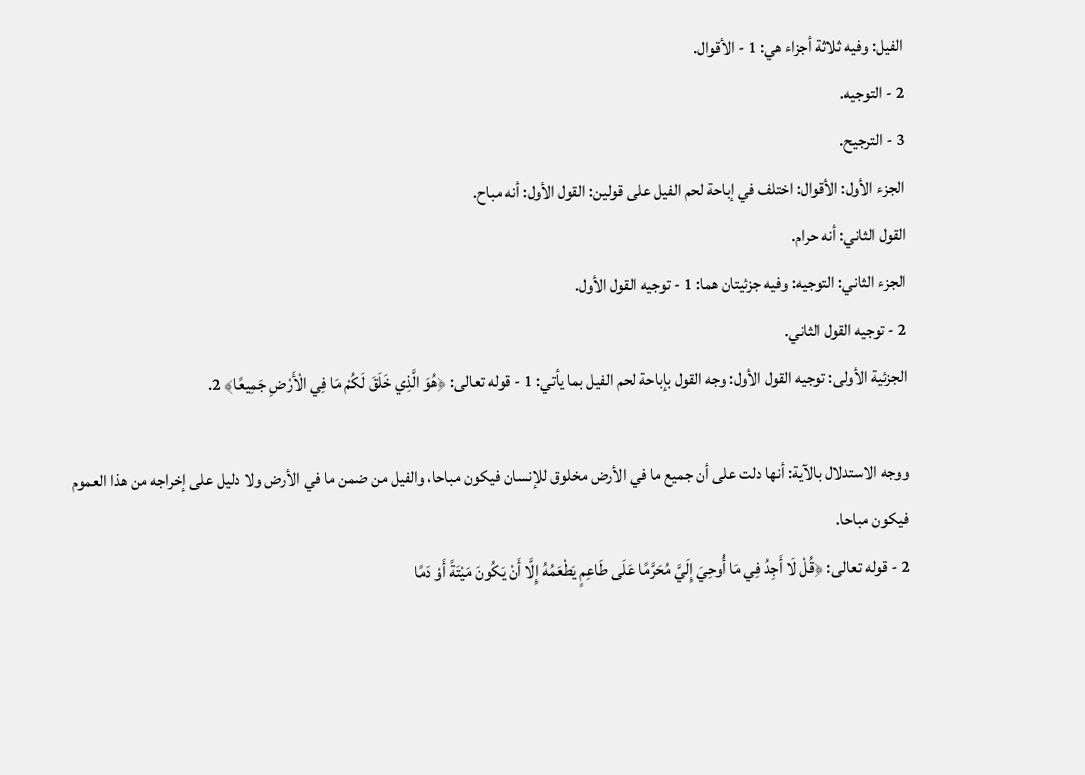الفيل: وفيه ثلاثة أجزاء هي: 1 - الأقوال.
2 - التوجيه.
3 - الترجيح.
الجزء الأول: الأقوال: اختلف في إباحة لحم الفيل على قولين: القول الأول: أنه مباح.
القول الثاني: أنه حرام.
الجزء الثاني: التوجيه: وفيه جزئيتان هما: 1 - توجيه القول الأول.
2 - توجيه القول الثاني.
الجزئية الأولى: توجيه القول الأول: وجه القول بإباحة لحم الفيل بما يأتي: 1 - قوله تعالى: ﴿هُوَ الَّذِي خَلَقَ لَكُمْ مَا فِي الْأَرْضِ جَمِيعًا﴾ 2.

ووجه الاستدلال بالآية: أنها دلت على أن جميع ما في الأرض مخلوق للإنسان فيكون مباحا، والفيل من ضمن ما في الأرض ولا دليل على إخراجه من هذا العموم فيكون مباحا.
2 - قوله تعالى: ﴿قُلْ لَا أَجِدُ فِي مَا أُوحِيَ إِلَيَّ مُحَرَّمًا عَلَى طَاعِمٍ يَطْعَمُهُ إِلَّا أَنْ يَكُونَ مَيْتَةً أَوْ دَمًا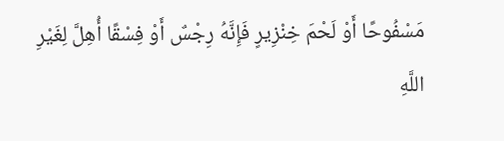مَسْفُوحًا أَوْ لَحْمَ خِنْزِيرٍ فَإِنَّهُ رِجْسٌ أَوْ فِسْقًا أُهِلَّ لِغَيْرِ اللَّهِ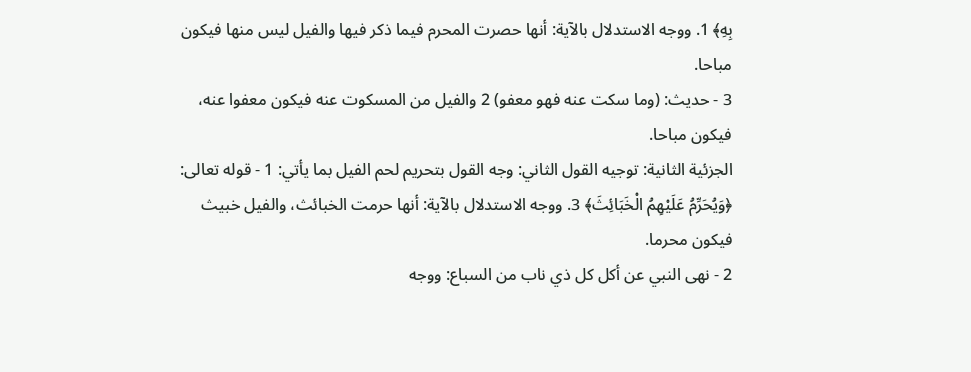بِهِ﴾ 1. ووجه الاستدلال بالآية: أنها حصرت المحرم فيما ذكر فيها والفيل ليس منها فيكون مباحا.
3 - حديث: (وما سكت عنه فهو معفو) 2 والفيل من المسكوت عنه فيكون معفوا عنه، فيكون مباحا.
الجزئية الثانية: توجيه القول الثاني: وجه القول بتحريم لحم الفيل بما يأتي: 1 - قوله تعالى: ﴿وَيُحَرِّمُ عَلَيْهِمُ الْخَبَائِثَ﴾ 3. ووجه الاستدلال بالآية: أنها حرمت الخبائث، والفيل خبيث فيكون محرما.
2 - نهى النبي عن أكل كل ذي ناب من السباع: ووجه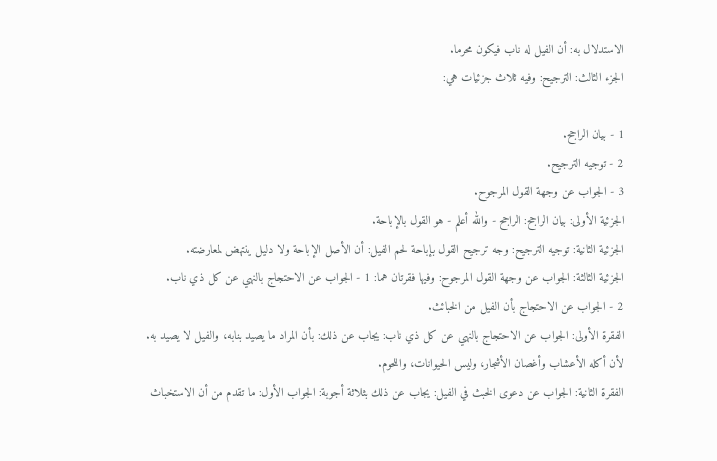الاستدلال به: أن الفيل له ناب فيكون محرما.
الجزء الثالث: الترجيح: وفيه ثلاث جزئيات هي:

1 - بيان الراجح.
2 - توجيه الترجيح.
3 - الجواب عن وجهة القول المرجوح.
الجزئية الأولى: بيان الراجح: الراجح - والله أعلم - هو القول بالإباحة.
الجزئية الثانية: توجيه الترجيح: وجه ترجيح القول بإباحة لحم الفيل: أن الأصل الإباحة ولا دليل ينتهض لمعارضته.
الجزئية الثالثة: الجواب عن وجهة القول المرجوح: وفيها فقرتان هما: 1 - الجواب عن الاحتجاج بالنهي عن كل ذي ناب.
2 - الجواب عن الاحتجاج بأن الفيل من الخبائث.
الفقرة الأولى: الجواب عن الاحتجاج بالنهي عن كل ذي ناب: يجاب عن ذلك: بأن المراد ما يصيد بنابه، والفيل لا يصيد به.
لأن أكله الأعشاب وأغصان الأشجار، وليس الحيوانات، واللحوم.
الفقرة الثانية: الجواب عن دعوى الخبث في الفيل: يجاب عن ذلك بثلاثة أجوبة: الجواب الأول: ما تقدم من أن الاستخباث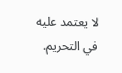لا يعتمد عليه في التحريم.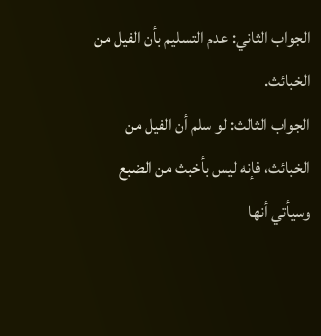الجواب الثاني: عدم التسليم بأن الفيل من الخبائث.
الجواب الثالث: لو سلم أن الفيل من الخبائث، فإنه ليس بأخبث من الضبع وسيأتي أنها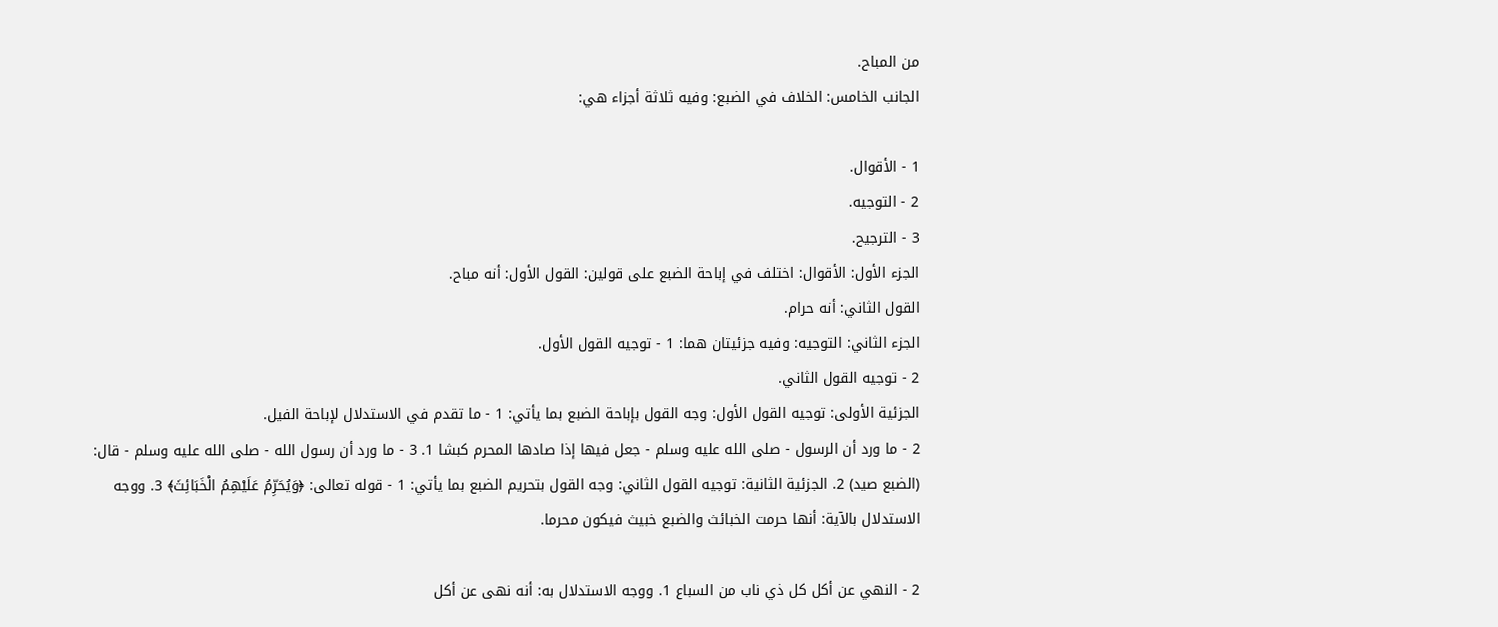من المباح.
الجانب الخامس: الخلاف في الضبع: وفيه ثلاثة أجزاء هي:

1 - الأقوال.
2 - التوجيه.
3 - الترجيح.
الجزء الأول: الأقوال: اختلف في إباحة الضبع على قولين: القول الأول: أنه مباح.
القول الثاني: أنه حرام.
الجزء الثاني: التوجيه: وفيه جزئيتان هما: 1 - توجيه القول الأول.
2 - توجيه القول الثاني.
الجزئية الأولى: توجيه القول الأول: وجه القول بإباحة الضبع بما يأتي: 1 - ما تقدم في الاستدلال لإباحة الفيل.
2 - ما ورد أن الرسول - صلى الله عليه وسلم - جعل فيها إذا صادها المحرم كبشا 1. 3 - ما ورد أن رسول الله - صلى الله عليه وسلم - قال: (الضبع صيد) 2. الجزئية الثانية: توجيه القول الثاني: وجه القول بتحريم الضبع بما يأتي: 1 - قوله تعالى: ﴿وَيُحَرِّمُ عَلَيْهِمُ الْخَبَائِثَ﴾ 3. ووجه الاستدلال بالآية: أنها حرمت الخبائث والضبع خبيث فيكون محرما.

2 - النهي عن أكل كل ذي ناب من السباع 1. ووجه الاستدلال به: أنه نهى عن أكل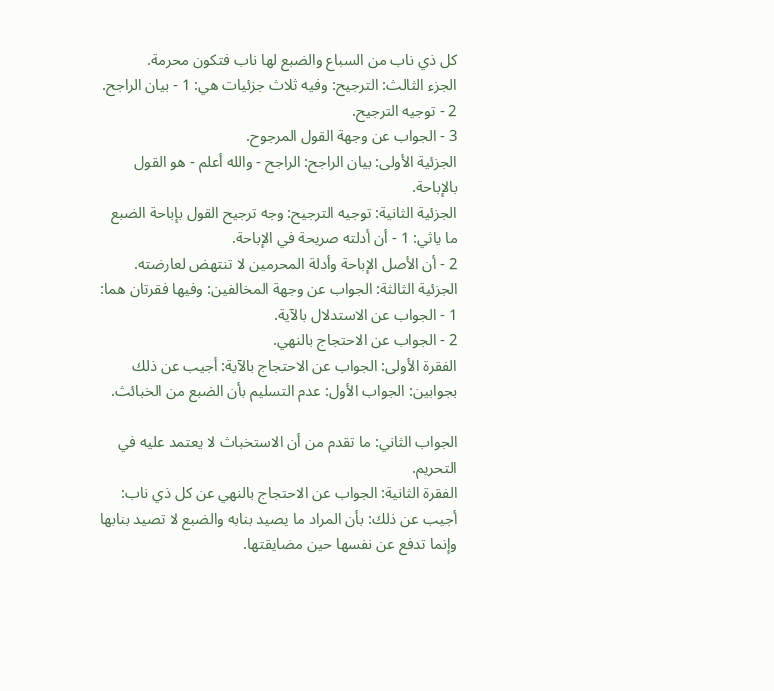كل ذي ناب من السباع والضبع لها ناب فتكون محرمة.
الجزء الثالث: الترجيح: وفيه ثلاث جزئيات هي: 1 - بيان الراجح.
2 - توجيه الترجيح.
3 - الجواب عن وجهة القول المرجوح.
الجزئية الأولى: بيان الراجح: الراجح - والله أعلم - هو القول بالإباحة.
الجزئية الثانية: توجيه الترجيح: وجه ترجيح القول بإباحة الضبع ما ياثي: 1 - أن أدلته صريحة في الإباحة.
2 - أن الأصل الإباحة وأدلة المحرمين لا تنتهض لعارضته.
الجزئية الثالثة: الجواب عن وجهة المخالفين: وفيها فقرتان هما: 1 - الجواب عن الاستدلال بالآية.
2 - الجواب عن الاحتجاج بالنهي.
الفقرة الأولى: الجواب عن الاحتجاج بالآية: أجيب عن ذلك بجوابين: الجواب الأول: عدم التسليم بأن الضبع من الخبائث.

الجواب الثاني: ما تقدم من أن الاستخباث لا يعتمد عليه في التحريم.
الفقرة الثانية: الجواب عن الاحتجاج بالنهي عن كل ذي ناب: أجيب عن ذلك: بأن المراد ما يصيد بنابه والضبع لا تصيد بنابها وإنما تدفع عن نفسها حين مضايقتها.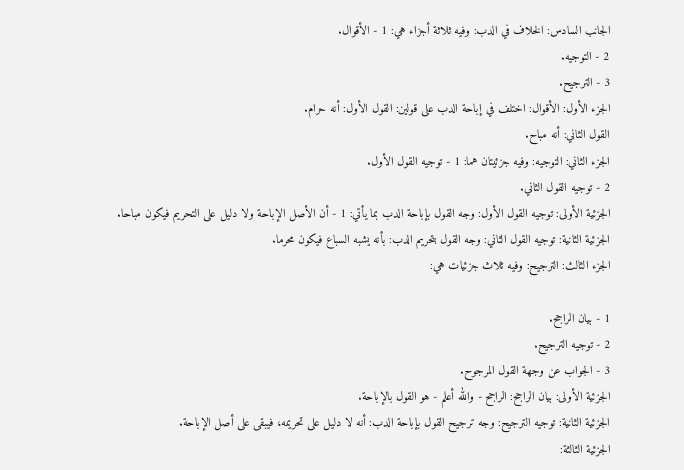الجانب السادس: الخلاف في الدب: وفيه ثلاثة أجزاء هي: 1 - الأقوال.
2 - التوجيه.
3 - الترجيح.
الجزء الأول: الأقوال: اختلف في إباحة الدب على قولين: القول الأول: أنه حرام.
القول الثاني: أنه مباح.
الجزء الثاني: التوجيه: وفيه جزئيتان هما: 1 - توجيه القول الأول.
2 - توجيه القول الثاني.
الجزئية الأولى: توجيه القول الأول: وجه القول بإباحة الدب بما يأتي: 1 - أن الأصل الإباحة ولا دليل على التحريم فيكون مباحا.
الجزئية الثانية: توجيه القول الثاني: وجه القول بتحريم الدب: بأنه يشبه السباع فيكون محرما.
الجزء الثالث: الترجيح: وفيه ثلاث جزئيات هي:

1 - بيان الراجح.
2 - توجيه الترجيح.
3 - الجواب عن وجهة القول المرجوح.
الجزئية الأولى: بيان الراجح: الراجح - والله أعلم - هو القول بالإباحة.
الجزئية الثانية: توجيه الترجيح: وجه ترجيح القول بإباحة الدب: أنه لا دليل على تحريمه، فيبقى على أصل الإباحة.
الجزئية الثالثة: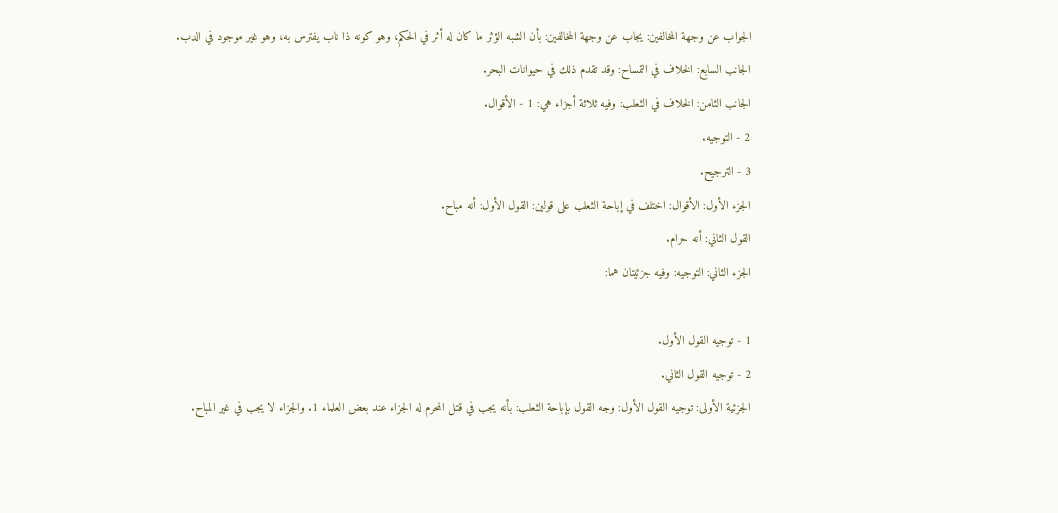الجواب عن وجهة المخالفين: يجاب عن وجهة المخالفين: بأن الشبه الؤثر ما كان له أثر في الحكم، وهو كونه ذا ناب يفترس به، وهو غير موجود في الدب.
الجانب السابع: الخلاف في التمساح: وقد تقدم ذلك في حيوانات البحر.
الجانب الثامن: الخلاف في الثعلب: وفيه ثلاثة أجزاء هي: 1 - الأقوال.
2 - التوجيه.
3 - الترجيح.
الجزء الأول: الأقوال: اختلف في إباحة الثعلب على قولين: القول الأول: أنه مباح.
القول الثاني: أنه حرام.
الجزء الثاني: التوجيه: وفيه جزئيتان هما:

1 - توجيه القول الأول.
2 - توجيه القول الثاني.
الجزئية الأولى: توجيه القول الأول: وجه القول بإباحة الثعلب: بأنه يجب في قتل المحرم له الجزاء عند بعض العلماء 1. والجزاء لا يجب في غير المباح.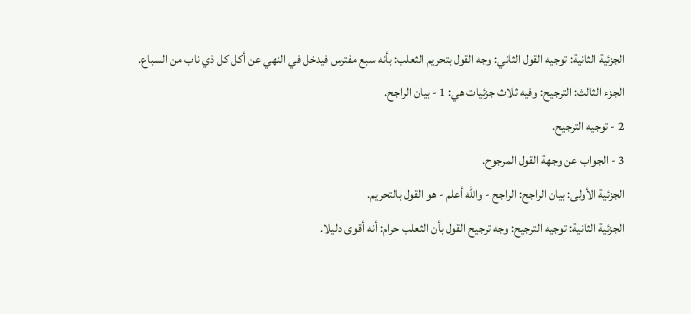الجزئية الثانية: توجيه القول الثاني: وجه القول بتحريم الثعلب: بأنه سبع مفترس فيدخل في النهي عن أكل كل ذي ناب من السباع.
الجزء الثالث: الترجيح: وفيه ثلاث جزئيات هي: 1 - بيان الراجح.
2 - توجيه الترجيح.
3 - الجواب عن وجهة القول المرجوح.
الجزئية الأولى: بيان الراجح: الراجح - والله أعلم - هو القول بالتحريم.
الجزئية الثانية: توجيه الترجيح: وجه ترجيح القول بأن الثعلب حرام: أنه أقوى دليلا.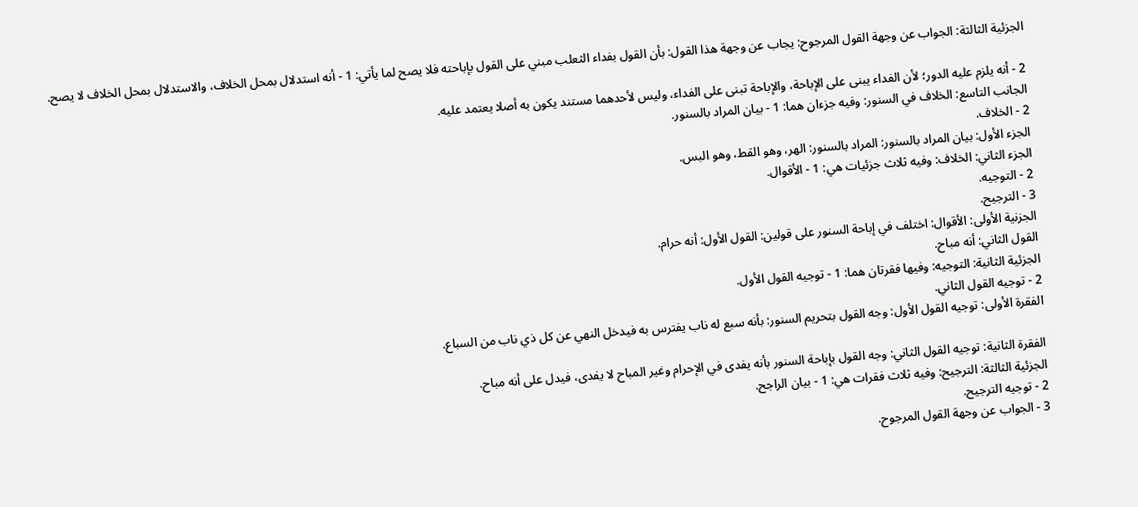الجزئية الثالثة: الجواب عن وجهة القول المرجوح: يجاب عن وجهة هذا القول: بأن القول بفداء الثعلب مبني على القول بإباحته فلا يصح لما يأتي: 1 - أنه استدلال بمحل الخلاف، والاستدلال بمحل الخلاف لا يصح.

2 - أنه يلزم عليه الدور؛ لأن الفداء يبنى على الإباحة، والإباحة تبنى على الفداء، وليس لأحدهما مستند يكون به أصلا يعتمد عليه.
الجانب التاسع: الخلاف في السنور: وفيه جزءان هما: 1 - بيان المراد بالسنور.
2 - الخلاف.
الجزء الأول: بيان المراد بالسنور: المراد بالسنور: الهر، وهو القط، وهو البس.
الجزء الثاني: الخلاف: وفيه ثلاث جزئيات هي: 1 - الأقوال.
2 - التوجيه.
3 - الترجيح.
الجزنية الأولى: الأقوال: اختلف في إباحة السنور على قولين: القول الأول: أنه حرام.
القول الثاني: أنه مباح.
الجزئية الثانية: التوجيه: وفيها فقرتان هما: 1 - توجيه القول الأول.
2 - توجيه القول الثاني.
الفقرة الأولى: توجيه القول الأول: وجه القول بتحريم السنور: بأنه سبع له ناب يفترس به فيدخل النهي عن كل ذي ناب من السباع.

الفقرة الثانية: توجيه القول الثاني: وجه القول بإباحة السنور بأنه يفدى في الإحرام وغير المباح لا يفدى، فيدل على أنه مباح.
الجزئية الثالثة: الترجيح: وفيه ثلاث فقرات هي: 1 - بيان الراجح.
2 - توجيه الترجيح.
3 - الجواب عن وجهة القول المرجوح.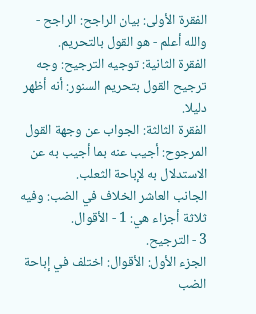الفقرة الأولى: بيان الراجح: الراجح - والله أعلم - هو القول بالتحريم.
الفقرة الثانية: توجيه الترجيح: وجه ترجيح القول بتحريم السنور: أنه أظهر دليلا.
الفقرة الثالثة: الجواب عن وجهة القول المرجوح: أجيب عنه بما أجيب به عن الاستدلال به لإباحة الثعلب.
الجانب العاشر الخلاف في الضب: وفيه ثلاثة أجزاء هي: 1 - الأقوال.
3 - الترجيح.
الجزء الأول: الأقوال: اختلف في إباحة الضب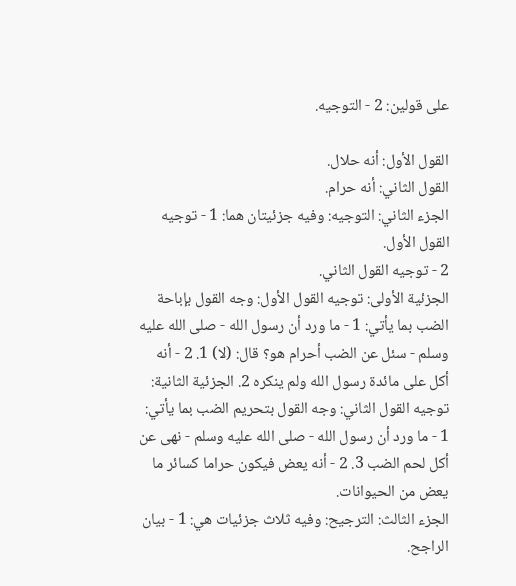على قولين: 2 - التوجيه.

القول الأول: أنه حلال.
القول الثاني: أنه حرام.
الجزء الثاني: التوجيه: وفيه جزئيتان هما: 1 - توجيه القول الأول.
2 - توجيه القول الثاني.
الجزئية الأولى: توجيه القول الأول: وجه القول بإباحة الضب بما يأتي: 1 - ما ورد أن رسول الله - صلى الله عليه وسلم - سئل عن الضب أحرام هو؟ قال: (لا) 1. 2 - أنه أكل على مائدة رسول الله ولم ينكره 2. الجزئية الثانية: توجيه القول الثاني: وجه القول بتحريم الضب بما يأتي: 1 - ما ورد أن رسول الله - صلى الله عليه وسلم - نهى عن أكل لحم الضب 3. 2 - أنه يعض فيكون حراما كسائر ما يعض من الحيوانات.
الجزء الثالث: الترجيح: وفيه ثلاث جزئيات هي: 1 - بيان الراجح.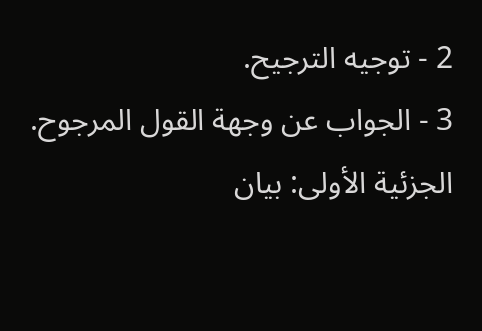2 - توجيه الترجيح.
3 - الجواب عن وجهة القول المرجوح.
الجزئية الأولى: بيان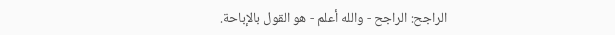الراجح: الراجح - والله أعلم - هو القول بالإباحة.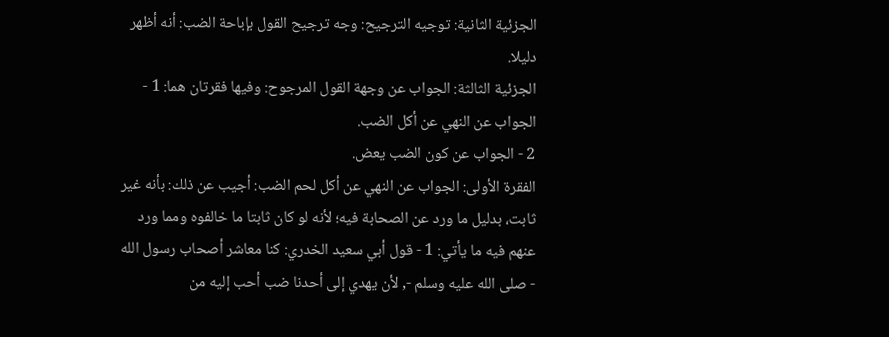الجزئية الثانية: توجيه الترجيح: وجه ترجيح القول بإباحة الضب: أنه أظهر دليلا.
الجزئية الثالثة: الجواب عن وجهة القول المرجوح: وفيها فقرتان هما: 1 - الجواب عن النهي عن أكل الضب.
2 - الجواب عن كون الضب يعض.
الفقرة الأولى: الجواب عن النهي عن أكل لحم الضب: أجيب عن ذلك: بأنه غير ثابت، بدليل ما ورد عن الصحابة فيه؛ لأنه لو كان ثابتا ما خالفوه ومما ورد عنهم فيه ما يأتي: 1 - قول أبي سعيد الخدري: كنا معاشر أصحاب رسول الله - صلى الله عليه وسلم -, لأن يهدي إلى أحدنا ضب أحب إليه من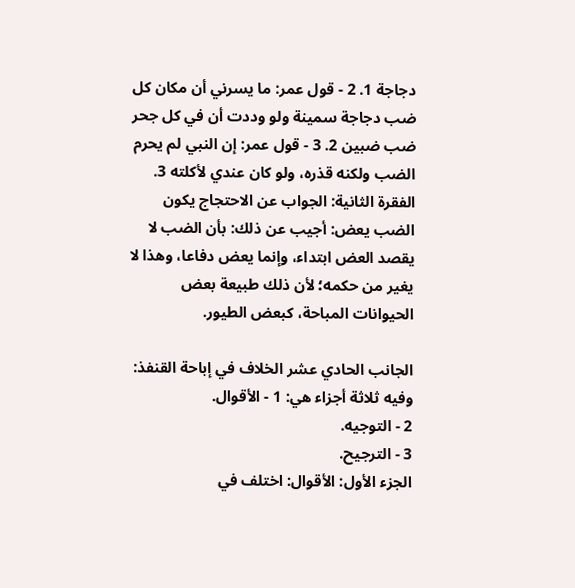دجاجة 1. 2 - قول عمر: ما يسرني أن مكان كل ضب دجاجة سمينة ولو وددت أن في كل جحر ضب ضبين 2. 3 - قول عمر: إن النبي لم يحرم الضب ولكنه قذره، ولو كان عندي لأكلته 3. الفقرة الثانية: الجواب عن الاحتجاج يكون الضب يعض: أجيب عن ذلك: بأن الضب لا يقصد العض ابتداء، وإنما يعض دفاعا، وهذا لا يغير من حكمه؛ لأن ذلك طبيعة بعض الحيوانات المباحة، كبعض الطيور.

الجانب الحادي عشر الخلاف في إباحة القنفذ: وفيه ثلاثة أجزاء هي: 1 - الأقوال.
2 - التوجيه.
3 - الترجيح.
الجزء الأول: الأقوال: اختلف في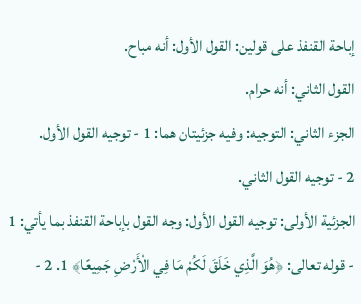إباحة القنفذ على قولين: القول الأول: أنه مباح.
القول الثاني: أنه حرام.
الجزء الثاني: التوجيه: وفيه جزئيتان هما: 1 - توجيه القول الأول.
2 - توجيه القول الثاني.
الجزئية الأولى: توجيه القول الأول: وجه القول بإباحة القنفذ بما يأتي: 1 - قوله تعالى: ﴿هُوَ الَّذِي خَلَقَ لَكُمْ مَا فِي الْأَرْضِ جَمِيعًا﴾ 1. 2 -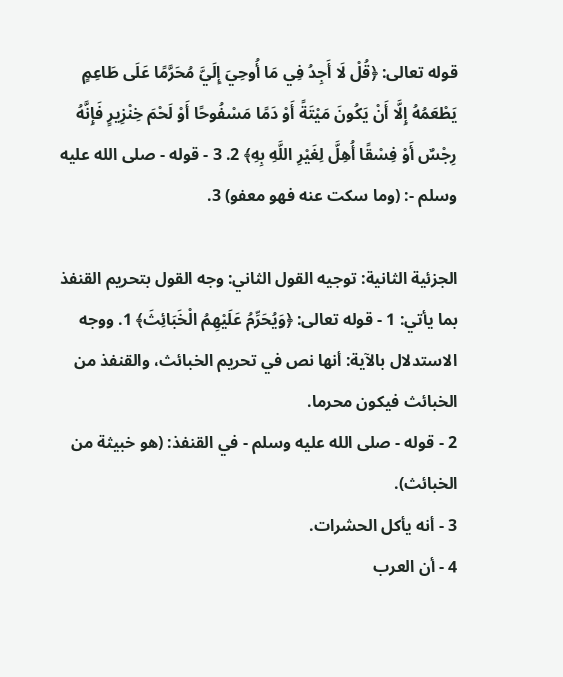قوله تعالى: ﴿قُلْ لَا أَجِدُ فِي مَا أُوحِيَ إِلَيَّ مُحَرَّمًا عَلَى طَاعِمٍ يَطْعَمُهُ إِلَّا أَنْ يَكُونَ مَيْتَةً أَوْ دَمًا مَسْفُوحًا أَوْ لَحْمَ خِنْزِيرٍ فَإِنَّهُ رِجْسٌ أَوْ فِسْقًا أُهِلَّ لِغَيْرِ اللَّهِ بِهِ﴾ 2. 3 - قوله - صلى الله عليه وسلم -: (وما سكت عنه فهو معفو) 3.

الجزئية الثانية: توجيه القول الثاني: وجه القول بتحريم القنفذ بما يأتي: 1 - قوله تعالى: ﴿وَيُحَرِّمُ عَلَيْهِمُ الْخَبَائِثَ﴾ 1. ووجه الاستدلال بالآية: أنها نص في تحريم الخبائث، والقنفذ من الخبائث فيكون محرما.
2 - قوله - صلى الله عليه وسلم - في القنفذ: (هو خبيثة من الخبائث).
3 - أنه يأكل الحشرات.
4 - أن العرب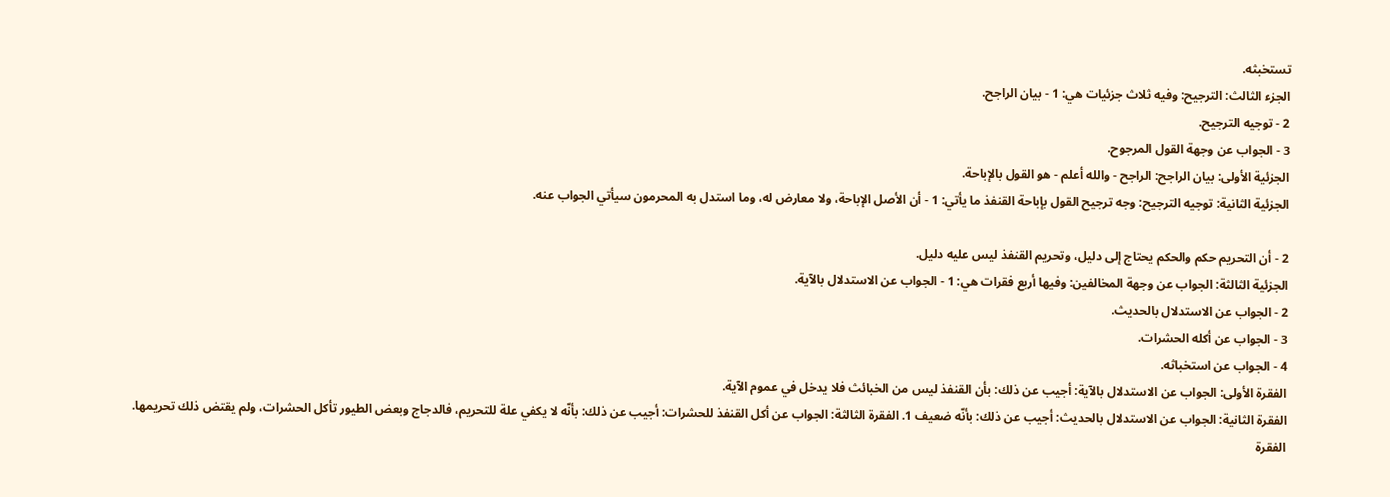تستخبثه.
الجزء الثالث: الترجيح: وفيه ثلاث جزئيات هي: 1 - بيان الراجح.
2 - توجيه الترجيح.
3 - الجواب عن وجهة القول المرجوح.
الجزئية الأولى: بيان الراجح: الراجح - والله أعلم - هو القول بالإباحة.
الجزئية الثانية: توجيه الترجيح: وجه ترجيح القول بإباحة القنفذ ما يأتي: 1 - أن الأصل الإباحة، ولا معارض له، وما استدل به المحرمون سيأتي الجواب عنه.

2 - أن التحريم حكم والحكم يحتاج إلى دليل، وتحريم القنفذ ليس عليه دليل.
الجزئية الثالثة: الجواب عن وجهة المخالفين: وفيها أربع فقرات هي: 1 - الجواب عن الاستدلال بالآية.
2 - الجواب عن الاستدلال بالحديث.
3 - الجواب عن أكله الحشرات.
4 - الجواب عن استخباثه.
الفقرة الأولى: الجواب عن الاستدلال بالآية: أجيب عن ذلك: بأن القنفذ ليس من الخبائث فلا يدخل في عموم الآية.
الفقرة الثانية: الجواب عن الاستدلال بالحديث: أجيب عن ذلك: بأنّه ضعيف 1. الفقرة الثالثة: الجواب عن أكل القنفذ للحشرات: أجيب عن ذلك: بأنّه لا يكفي علة للتحريم، فالدجاج وبعض الطيور تأكل الحشرات، ولم يقتض ذلك تحريمها.
الفقرة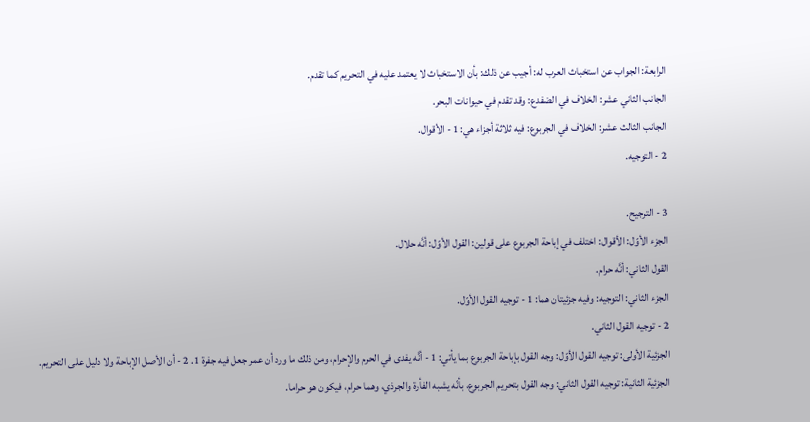الرابعة: الجواب عن استخباث العرب له: أجيب عن ذلك: بأن الاستخباث لا يعتمد عليه في التحريم كما تقدم.
الجانب الثاني عشر: الخلاف في الضفدع: وقد تقدم في حيوانات البحر.
الجانب الثالث عشر: الخلاف في الجربوع: فيه ثلاثة أجزاء هي: 1 - الأقوال.
2 - التوجيه.

3 - الترجيح.
الجزء الأوّل: الأقوال: اختلف في إباحة الجربوع على قولين: القول الأوّل: أنَّه حلال.
القول الثاني: أنَّه حرام.
الجزء الثاني: التوجيه: وفيه جزئيتان هما: 1 - توجيه القول الأوّل.
2 - توجيه القول الثاني.
الجزئية الأولى: توجيه القول الأوّل: وجه القول بإباحة الجربوع بما يأتي: 1 - أنَّه يفدى في الحرم والإحرام، ومن ذلك ما ورد أن عمر جعل فيه جفرة 1. 2 - أن الأصل الإباحة ولا دليل على التحريم.
الجزئية الثانية: توجيه القول الثاني: وجه القول بتحريم الجربوع، بأنّه يشبه الفأرة والجرذي، وهما حرام، فيكون هو حراما.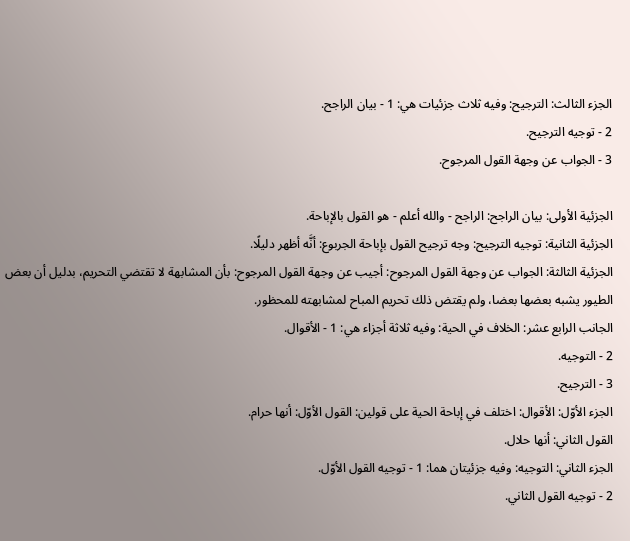الجزء الثالث: الترجيح: وفيه ثلاث جزئيات هي: 1 - بيان الراجح.
2 - توجيه الترجيح.
3 - الجواب عن وجهة القول المرجوح.

الجزئية الأولى: بيان الراجح: الراجح - والله أعلم - هو القول بالإباحة.
الجزئية الثانية: توجيه الترجيح: وجه ترجيح القول بإباحة الجربوع: أنَّه أظهر دليلًا.
الجزئية الثالثة: الجواب عن وجهة القول المرجوح: أجيب عن وجهة القول المرجوح: بأن المشابهة لا تقتضي التحريم، بدليل أن بعض الطيور يشبه بعضها بعضا، ولم يقتض ذلك تحريم المباح لمشابهته للمحظور.
الجانب الرابع عشر: الخلاف في الحية: وفيه ثلاثة أجزاء هي: 1 - الأقوال.
2 - التوجيه.
3 - الترجيح.
الجزء الأوّل: الأقوال: اختلف في إباحة الحية على قولين: القول الأوّل: أنها حرام.
القول الثاني: أنها حلال.
الجزء الثاني: التوجيه: وفيه جزئيتان هما: 1 - توجيه القول الأوّل.
2 - توجيه القول الثاني.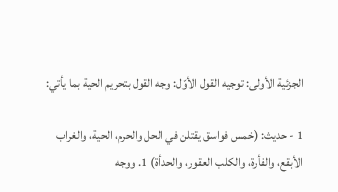الجزئية الأولى: توجيه القول الأوّل: وجه القول بتحريم الحية بما يأتي:

1 - حديث: (خمس فواسق يقتلن في الحل والحرم، الحية، والغراب الأبقع، والفأرة، والكلب العقور، والحدأة) 1. ووجه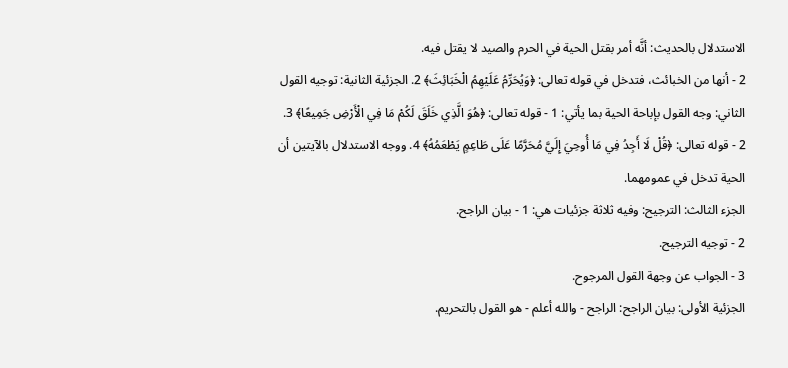الاستدلال بالحديث: أنَّه أمر بقتل الحية في الحرم والصيد لا يقتل فيه.
2 - أنها من الخبائث، فتدخل في قوله تعالى: ﴿وَيُحَرِّمُ عَلَيْهِمُ الْخَبَائِثَ﴾ 2. الجزئية الثانية: توجيه القول الثاني: وجه القول بإباحة الحية بما يأتي: 1 - قوله تعالى: ﴿هُوَ الَّذِي خَلَقَ لَكُمْ مَا فِي الْأَرْضِ جَمِيعًا﴾ 3. 2 - قوله تعالى: ﴿قُلْ لَا أَجِدُ فِي مَا أُوحِيَ إِلَيَّ مُحَرَّمًا عَلَى طَاعِمٍ يَطْعَمُهُ﴾ 4. ووجه الاستدلال بالآيتين أن الحية تدخل في عمومهما.
الجزء الثالث: الترجيح: وفيه ثلاثة جزئيات هي: 1 - بيان الراجح.
2 - توجيه الترجيح.
3 - الجواب عن وجهة القول المرجوح.
الجزئية الأولى: بيان الراجح: الراجح - والله أعلم - هو القول بالتحريم.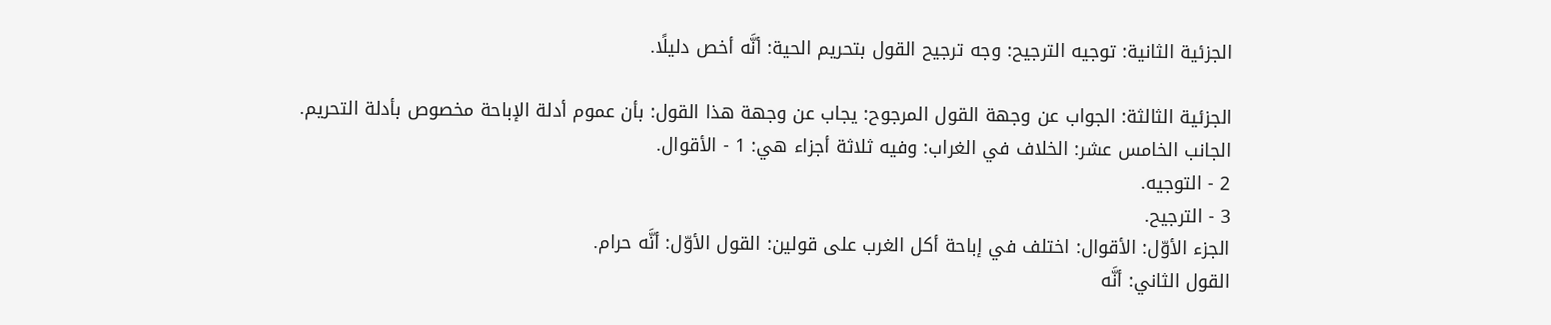الجزئية الثانية: توجيه الترجيح: وجه ترجيح القول بتحريم الحية: أنَّه أخص دليلًا.

الجزئية الثالثة: الجواب عن وجهة القول المرجوح: يجاب عن وجهة هذا القول: بأن عموم أدلة الإباحة مخصوص بأدلة التحريم.
الجانب الخامس عشر: الخلاف في الغراب: وفيه ثلاثة أجزاء هي: 1 - الأقوال.
2 - التوجيه.
3 - الترجيح.
الجزء الأوّل: الأقوال: اختلف في إباحة أكل الغرب على قولين: القول الأوّل: أنَّه حرام.
القول الثاني: أنَّه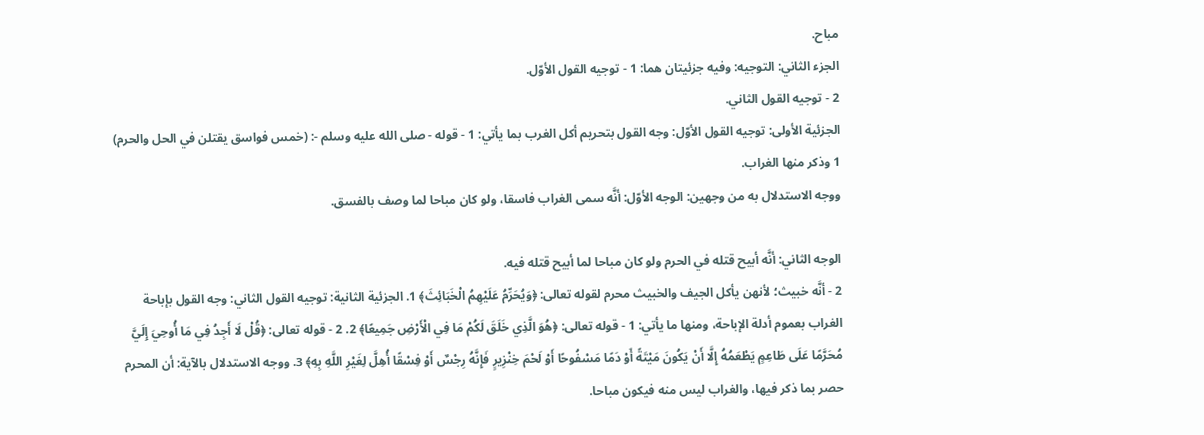مباح.
الجزء الثاني: التوجيه: وفيه جزئيتان هما: 1 - توجيه القول الأوّل.
2 - توجيه القول الثاني.
الجزئية الأولى: توجيه القول الأوّل: وجه القول بتحريم أكل الغرب بما يأتي: 1 - قوله - صلى الله عليه وسلم -: (خمس فواسق يقتلن في الحل والحرم) 1 وذكر منها الغراب.
ووجه الاستدلال به من وجهين: الوجه الأوّل: أنَّه سمى الغراب فاسقا، ولو كان مباحا لما وصف بالفسق.

الوجه الثاني: أنَّه أبيح قتله في الحرم ولو كان مباحا لما أبيح قتله فيه.
2 - أنَّه خبيث؛ لأنهن يأكل الجيف والخبيث محرم لقوله تعالى: ﴿وَيُحَرِّمُ عَلَيْهِمُ الْخَبَائِثَ﴾ 1. الجزئية الثانية: توجيه القول الثاني: وجه القول بإباحة الغراب بعموم أدلة الإباحة، ومنها ما يأتي: 1 - قوله تعالى: ﴿هُوَ الَّذِي خَلَقَ لَكُمْ مَا فِي الْأَرْضِ جَمِيعًا﴾ 2. 2 - قوله تعالى: ﴿قُلْ لَا أَجِدُ فِي مَا أُوحِيَ إِلَيَّ مُحَرَّمًا عَلَى طَاعِمٍ يَطْعَمُهُ إِلَّا أَنْ يَكُونَ مَيْتَةً أَوْ دَمًا مَسْفُوحًا أَوْ لَحْمَ خِنْزِيرٍ فَإِنَّهُ رِجْسٌ أَوْ فِسْقًا أُهِلَّ لِغَيْرِ اللَّهِ بِهِ﴾ 3. ووجه الاستدلال بالآية: أن المحرم حصر بما ذكر فيها، والغراب ليس منه فيكون مباحا.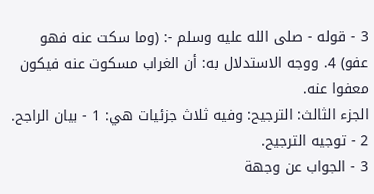3 - قوله - صلى الله عليه وسلم -: (وما سكت عنه فهو عفو) 4. ووجه الاستدلال به: أن الغراب مسكوت عنه فيكون معفوا عنه.
الجزء الثالث: الترجيح: وفيه ثلاث جزئيات هي: 1 - بيان الراجح.
2 - توجيه الترجيح.
3 - الجواب عن وجهة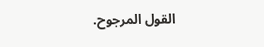القول المرجوح.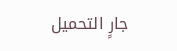جارٍ التحميل